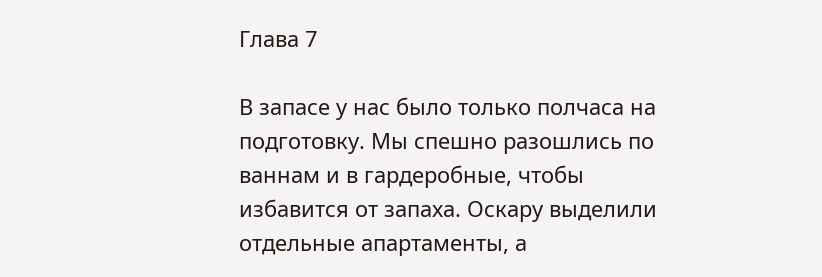Глава 7

В запасе у нас было только полчаса на подготовку. Мы спешно разошлись по ваннам и в гардеробные, чтобы избавится от запаха. Оскару выделили отдельные апартаменты, а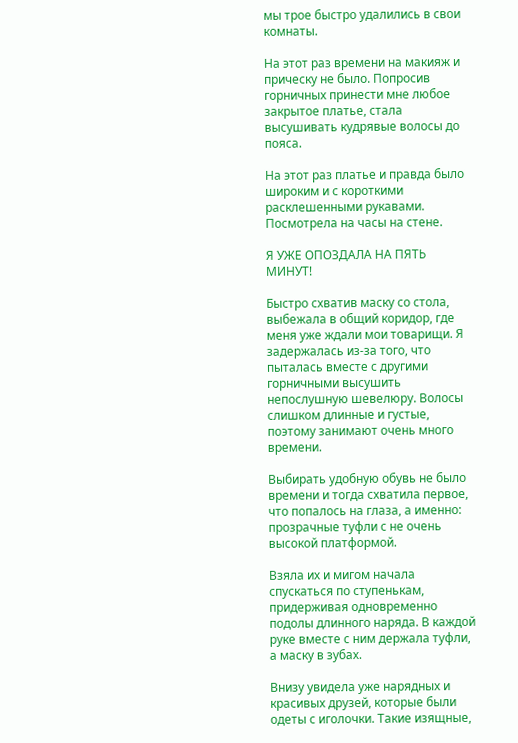мы трое быстро удалились в свои комнаты.

На этот раз времени на макияж и прическу не было. Попросив горничных принести мне любое закрытое платье, стала высушивать кудрявые волосы до пояса.

На этот раз платье и правда было широким и с короткими расклешенными рукавами. Посмотрела на часы на стене.

Я УЖЕ ОПОЗДАЛА НА ПЯТЬ МИНУТ!

Быстро схватив маску со стола, выбежала в общий коридор, где меня уже ждали мои товарищи. Я задержалась из-за того, что пыталась вместе с другими горничными высушить непослушную шевелюру. Волосы слишком длинные и густые, поэтому занимают очень много времени.

Выбирать удобную обувь не было времени и тогда схватила первое, что попалось на глаза, а именно: прозрачные туфли с не очень высокой платформой.

Взяла их и мигом начала спускаться по ступенькам, придерживая одновременно подолы длинного наряда. В каждой руке вместе с ним держала туфли, а маску в зубах.

Внизу увидела уже нарядных и красивых друзей, которые были одеты с иголочки. Такие изящные,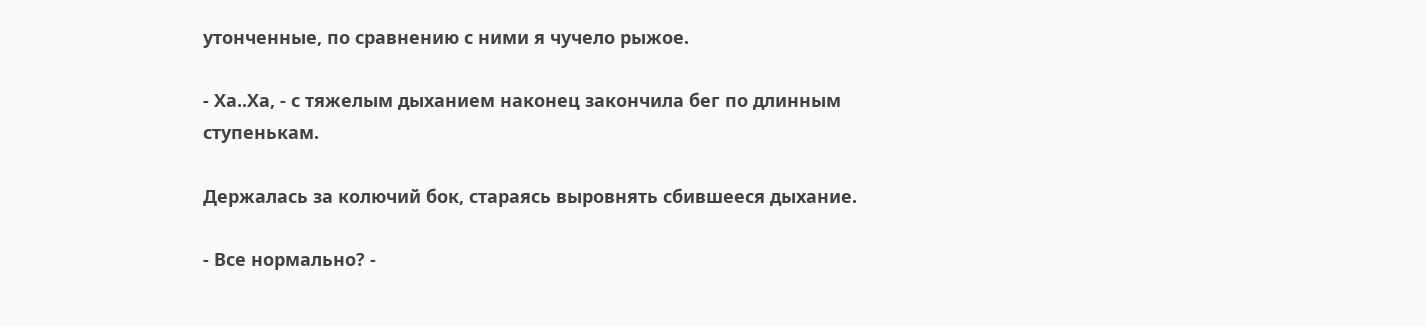утонченные, по сравнению с ними я чучело рыжое.

- Ха..Ха, - с тяжелым дыханием наконец закончила бег по длинным ступенькам.

Держалась за колючий бок, стараясь выровнять сбившееся дыхание.

- Все нормально? -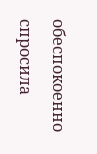обеспокоенно спросила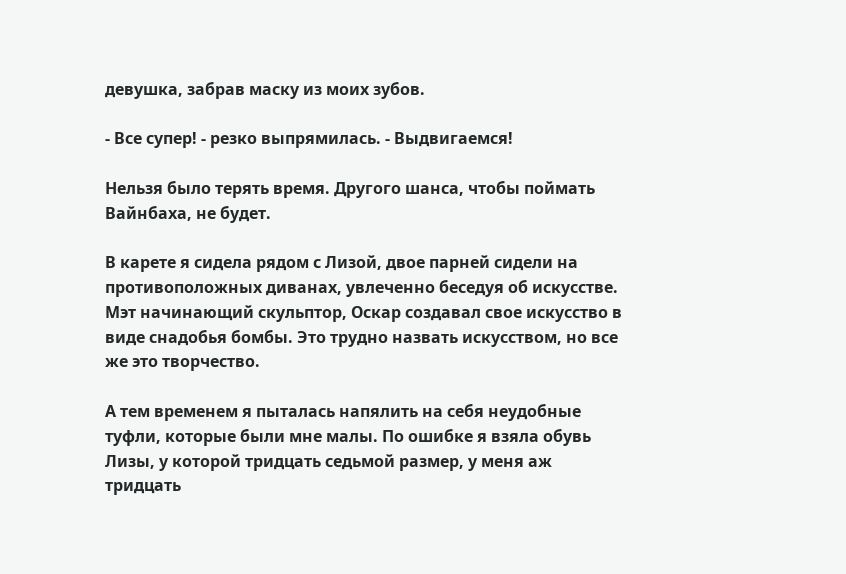девушка, забрав маску из моих зубов.

- Все супер! - резко выпрямилась. - Выдвигаемся!

Нельзя было терять время. Другого шанса, чтобы поймать Вайнбаха, не будет.

В карете я сидела рядом с Лизой, двое парней сидели на противоположных диванах, увлеченно беседуя об искусстве. Мэт начинающий скульптор, Оскар создавал свое искусство в виде снадобья бомбы. Это трудно назвать искусством, но все же это творчество.

А тем временем я пыталась напялить на себя неудобные туфли, которые были мне малы. По ошибке я взяла обувь Лизы, у которой тридцать седьмой размер, у меня аж тридцать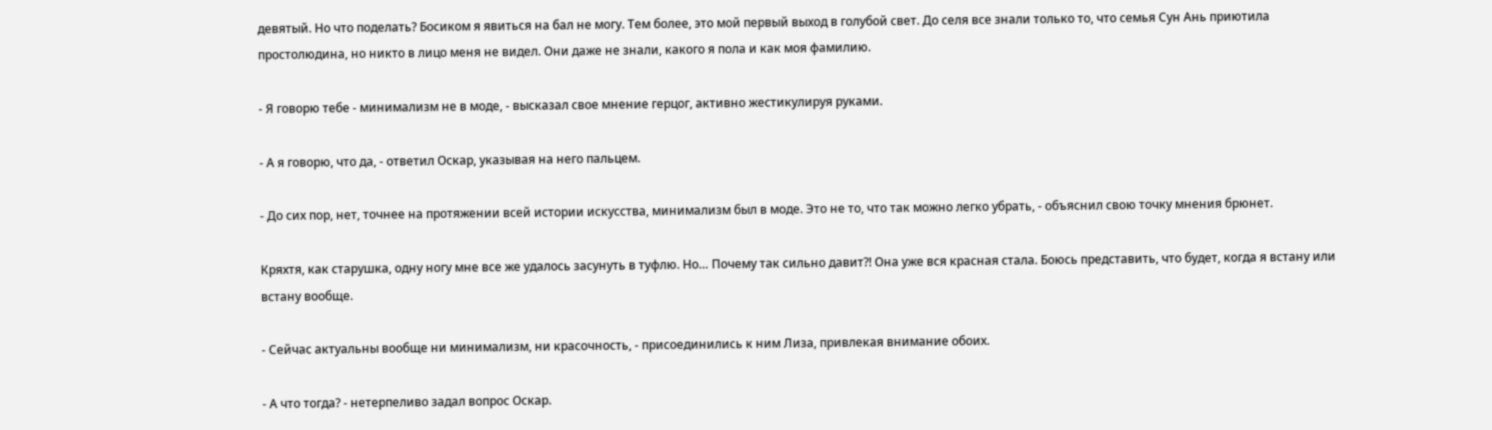девятый. Но что поделать? Босиком я явиться на бал не могу. Тем более, это мой первый выход в голубой свет. До селя все знали только то, что семья Сун Ань приютила простолюдина, но никто в лицо меня не видел. Они даже не знали, какого я пола и как моя фамилию.

- Я говорю тебе - минимализм не в моде, - высказал свое мнение герцог, активно жестикулируя руками.

- А я говорю, что да, - ответил Оскар, указывая на него пальцем.

- До сих пор, нет, точнее на протяжении всей истории искусства, минимализм был в моде. Это не то, что так можно легко убрать, - объяснил свою точку мнения брюнет.

Кряхтя, как старушка, одну ногу мне все же удалось засунуть в туфлю. Но… Почему так сильно давит?! Она уже вся красная стала. Боюсь представить, что будет, когда я встану или встану вообще.

- Сейчас актуальны вообще ни минимализм, ни красочность, - присоединились к ним Лиза, привлекая внимание обоих.

- А что тогда? - нетерпеливо задал вопрос Оскар.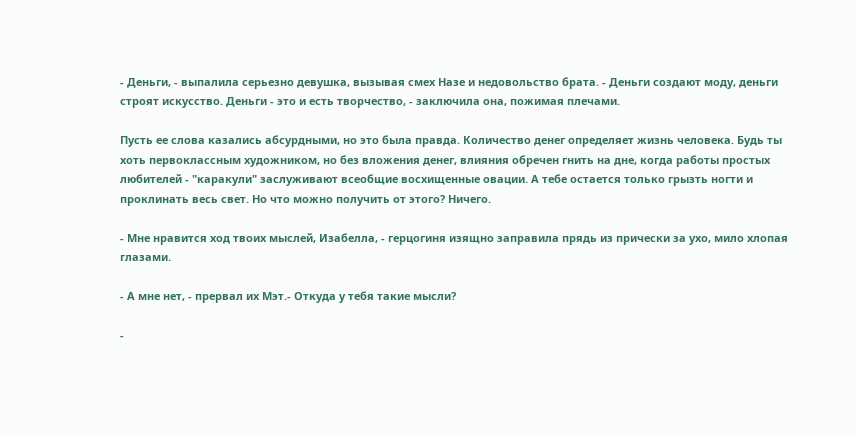- Деньги, - выпалила серьезно девушка, вызывая смех Назе и недовольство брата. - Деньги создают моду, деньги строят искусство. Деньги - это и есть творчество, - заключила она, пожимая плечами.

Пусть ее слова казались абсурдными, но это была правда. Количество денег определяет жизнь человека. Будь ты хоть первоклассным художником, но без вложения денег, влияния обречен гнить на дне, когда работы простых любителей - "каракули" заслуживают всеобщие восхищенные овации. А тебе остается только грызть ногти и проклинать весь свет. Но что можно получить от этого? Ничего.

- Мне нравится ход твоих мыслей, Изабелла, - герцогиня изящно заправила прядь из прически за ухо, мило хлопая глазами.

- А мне нет, - прервал их Мэт.- Откуда у тебя такие мысли?

-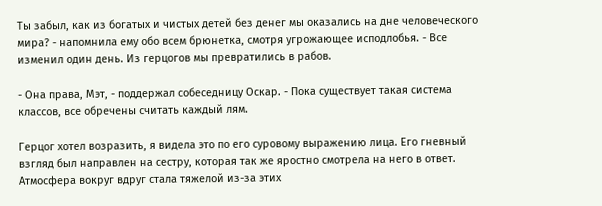Ты забыл, как из богатых и чистых детей без денег мы оказались на дне человеческого мира? - напомнила ему обо всем брюнетка, смотря угрожающее исподлобья. - Все изменил один день. Из герцогов мы превратились в рабов.

- Она права, Мэт, - поддержал собеседницу Оскар. - Пока существует такая система классов, все обречены считать каждый лям.

Герцог хотел возразить, я видела это по его суровому выражению лица. Его гневный взгляд был направлен на сестру, которая так же яростно смотрела на него в ответ. Атмосфера вокруг вдруг стала тяжелой из-за этих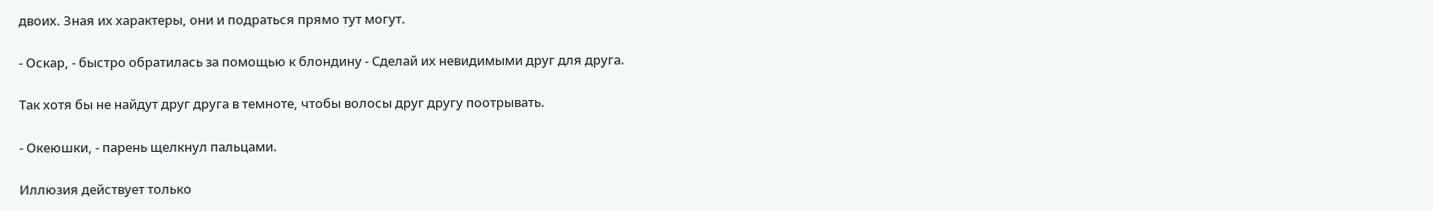двоих. Зная их характеры, они и подраться прямо тут могут.

- Оскар, - быстро обратилась за помощью к блондину - Сделай их невидимыми друг для друга.

Так хотя бы не найдут друг друга в темноте, чтобы волосы друг другу поотрывать.

- Океюшки, - парень щелкнул пальцами.

Иллюзия действует только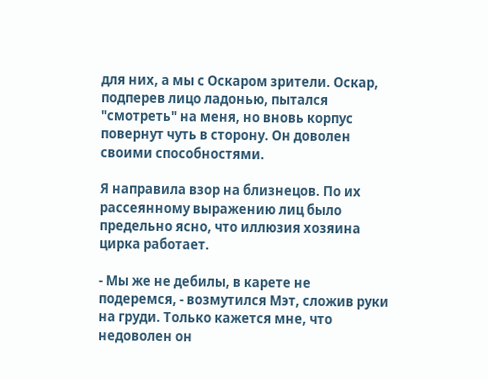для них, а мы с Оскаром зрители. Оскар, подперев лицо ладонью, пытался "смотреть" на меня, но вновь корпус повернут чуть в сторону. Он доволен своими способностями.

Я направила взор на близнецов. По их рассеянному выражению лиц было предельно ясно, что иллюзия хозяина цирка работает.

- Мы же не дебилы, в карете не подеремся, - возмутился Мэт, сложив руки на груди. Только кажется мне, что недоволен он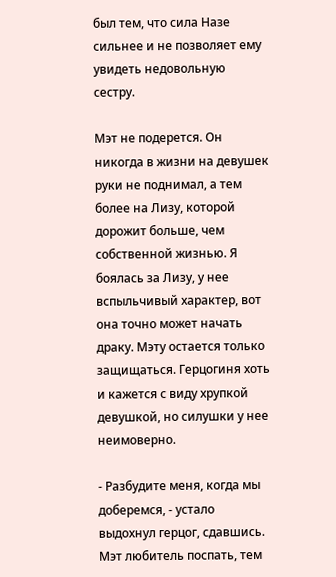был тем, что сила Назе сильнее и не позволяет ему увидеть недовольную сестру.

Мэт не подерется. Он никогда в жизни на девушек руки не поднимал, а тем более на Лизу, которой дорожит больше, чем собственной жизнью. Я боялась за Лизу, у нее вспыльчивый характер, вот она точно может начать драку. Мэту остается только защищаться. Герцогиня хоть и кажется с виду хрупкой девушкой, но силушки у нее неимоверно.

- Разбудите меня, когда мы доберемся, - устало выдохнул герцог, сдавшись. Мэт любитель поспать, тем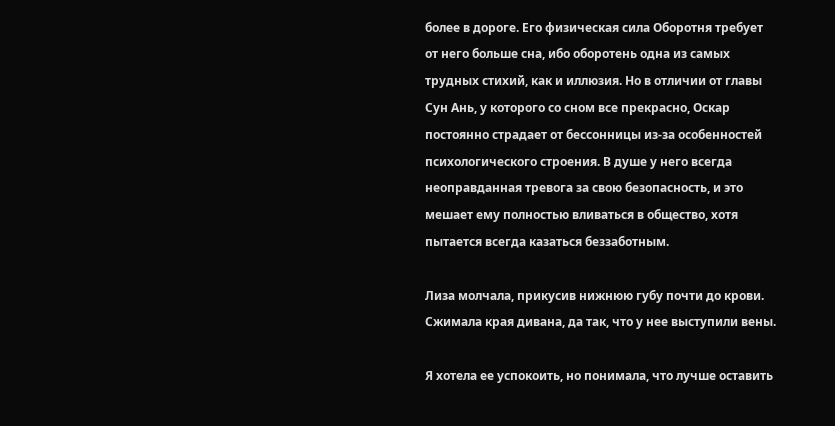более в дороге. Его физическая сила Оборотня требует от него больше сна, ибо оборотень одна из самых трудных стихий, как и иллюзия. Но в отличии от главы Сун Ань, у которого со сном все прекрасно, Оскар постоянно страдает от бессонницы из-за особенностей психологического строения. В душе у него всегда неоправданная тревога за свою безопасность, и это мешает ему полностью вливаться в общество, хотя пытается всегда казаться беззаботным.

Лиза молчала, прикусив нижнюю губу почти до крови. Сжимала края дивана, да так, что у нее выступили вены.

Я хотела ее успокоить, но понимала, что лучше оставить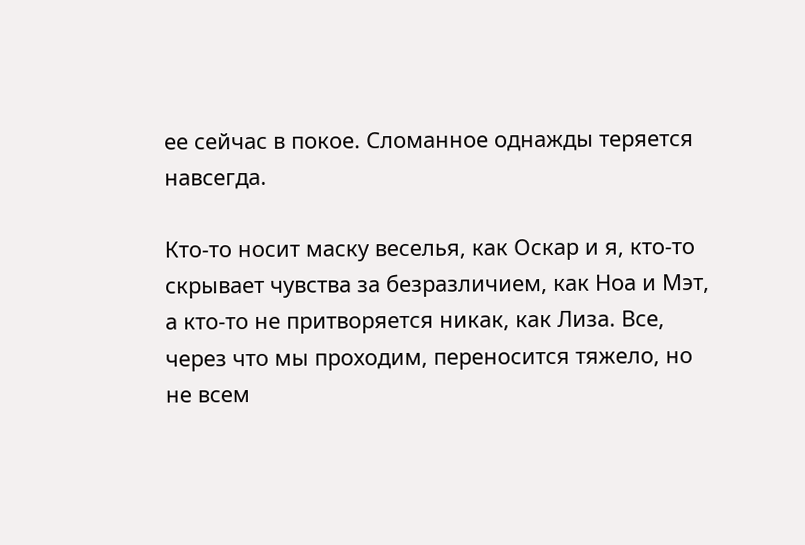ее сейчас в покое. Сломанное однажды теряется навсегда.

Кто-то носит маску веселья, как Оскар и я, кто-то скрывает чувства за безразличием, как Ноа и Мэт, а кто-то не притворяется никак, как Лиза. Все, через что мы проходим, переносится тяжело, но не всем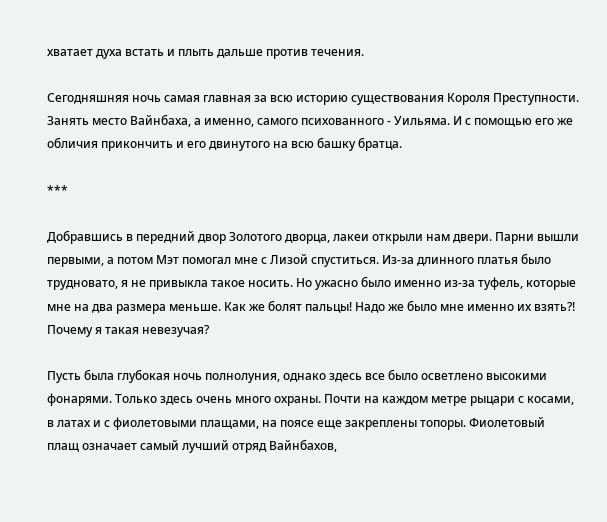хватает духа встать и плыть дальше против течения.

Сегодняшняя ночь самая главная за всю историю существования Короля Преступности. Занять место Вайнбаха, а именно, самого психованного - Уильяма. И с помощью его же обличия прикончить и его двинутого на всю башку братца.

***

Добравшись в передний двор Золотого дворца, лакеи открыли нам двери. Парни вышли первыми, а потом Мэт помогал мне с Лизой спуститься. Из-за длинного платья было трудновато, я не привыкла такое носить. Но ужасно было именно из-за туфель, которые мне на два размера меньше. Как же болят пальцы! Надо же было мне именно их взять?! Почему я такая невезучая?

Пусть была глубокая ночь полнолуния, однако здесь все было осветлено высокими фонарями. Только здесь очень много охраны. Почти на каждом метре рыцари с косами, в латах и с фиолетовыми плащами, на поясе еще закреплены топоры. Фиолетовый плащ означает самый лучший отряд Вайнбахов,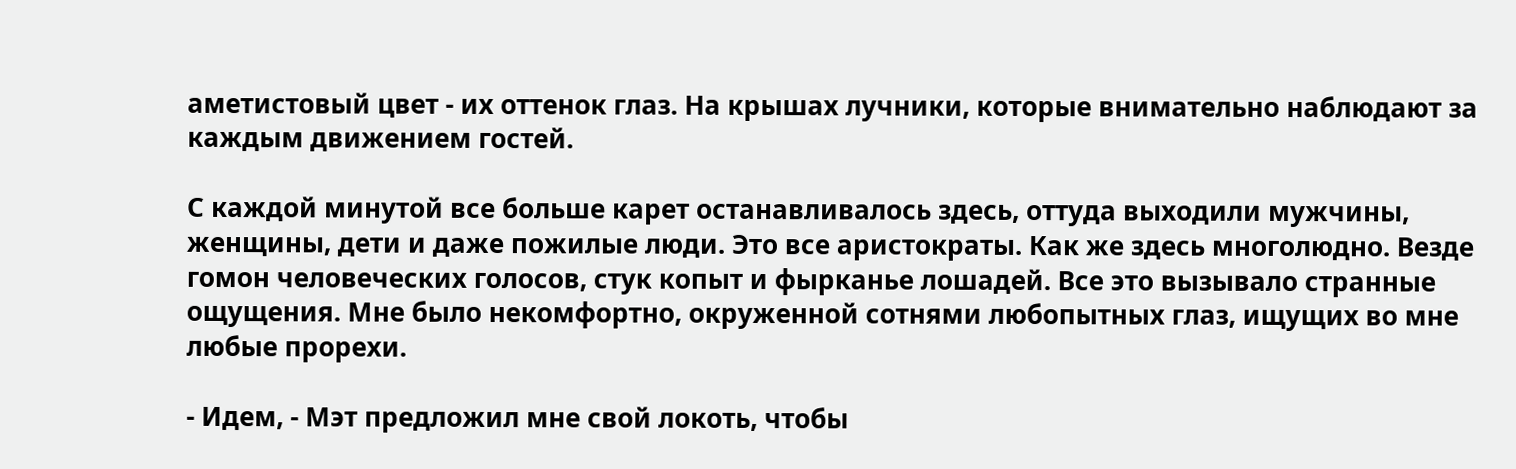аметистовый цвет - их оттенок глаз. На крышах лучники, которые внимательно наблюдают за каждым движением гостей.

С каждой минутой все больше карет останавливалось здесь, оттуда выходили мужчины, женщины, дети и даже пожилые люди. Это все аристократы. Как же здесь многолюдно. Везде гомон человеческих голосов, стук копыт и фырканье лошадей. Все это вызывало странные ощущения. Мне было некомфортно, окруженной сотнями любопытных глаз, ищущих во мне любые прорехи.

- Идем, - Мэт предложил мне свой локоть, чтобы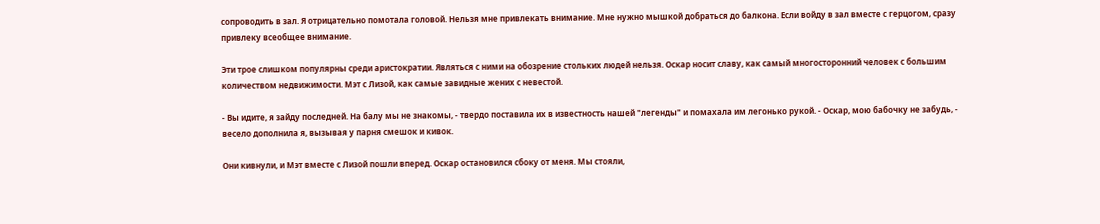сопроводить в зал. Я отрицательно помотала головой. Нельзя мне привлекать внимание. Мне нужно мышкой добраться до балкона. Если войду в зал вместе с герцогом, сразу привлеку всеобщее внимание.

Эти трое слишком популярны среди аристократии. Являться с ними на обозрение стольких людей нельзя. Оскар носит славу, как самый многосторонний человек с большим количеством недвижимости. Мэт с Лизой, как самые завидные жених с невестой.

- Вы идите, я зайду последней. На балу мы не знакомы, - твердо поставила их в известность нашей "легенды" и помахала им легонько рукой. - Оскар, мою бабочку не забудь, - весело дополнила я, вызывая у парня смешок и кивок.

Они кивнули, и Мэт вместе с Лизой пошли вперед. Оскар остановился сбоку от меня. Мы стояли,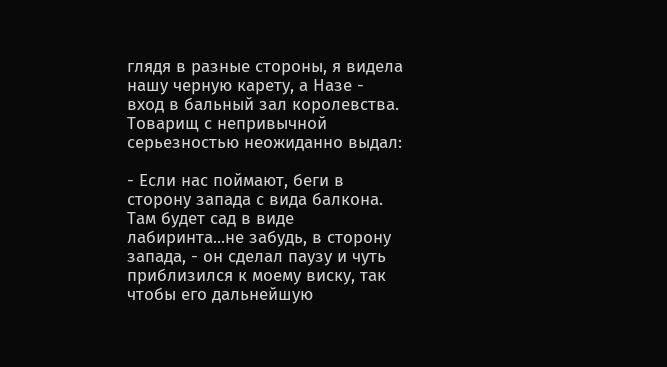глядя в разные стороны, я видела нашу черную карету, а Назе - вход в бальный зал королевства. Товарищ с непривычной серьезностью неожиданно выдал:

- Если нас поймают, беги в сторону запада с вида балкона. Там будет сад в виде лабиринта...не забудь, в сторону запада, - он сделал паузу и чуть приблизился к моему виску, так чтобы его дальнейшую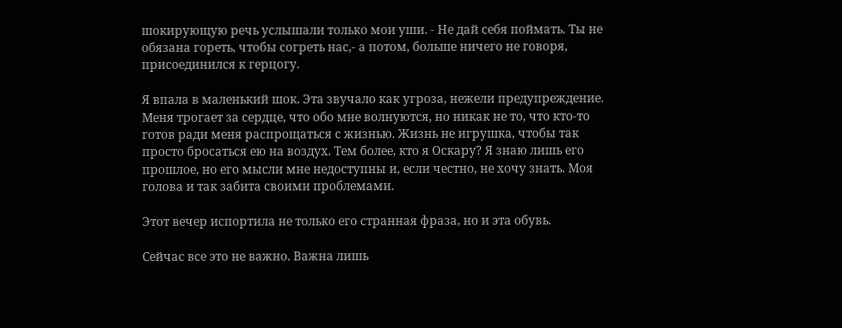шокирующую речь услышали только мои уши. - Не дай себя поймать. Ты не обязана гореть, чтобы согреть нас,- а потом, больше ничего не говоря, присоединился к герцогу.

Я впала в маленький шок. Эта звучало как угроза, нежели предупреждение. Меня трогает за сердце, что обо мне волнуются, но никак не то, что кто-то готов ради меня распрощаться с жизнью. Жизнь не игрушка, чтобы так просто бросаться ею на воздух. Тем более, кто я Оскару? Я знаю лишь его прошлое, но его мысли мне недоступны и, если честно, не хочу знать. Моя голова и так забита своими проблемами.

Этот вечер испортила не только его странная фраза, но и эта обувь.

Сейчас все это не важно. Важна лишь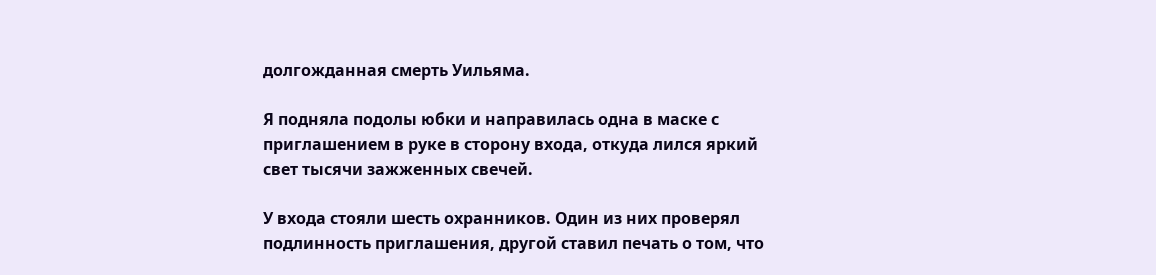долгожданная смерть Уильяма.

Я подняла подолы юбки и направилась одна в маске с приглашением в руке в сторону входа, откуда лился яркий свет тысячи зажженных свечей.

У входа стояли шесть охранников. Один из них проверял подлинность приглашения, другой ставил печать о том, что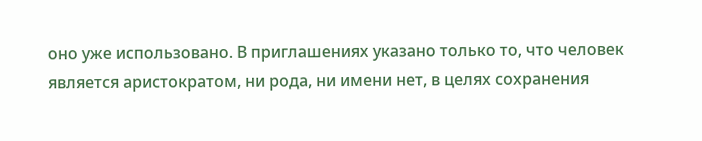оно уже использовано. В приглашениях указано только то, что человек является аристократом, ни рода, ни имени нет, в целях сохранения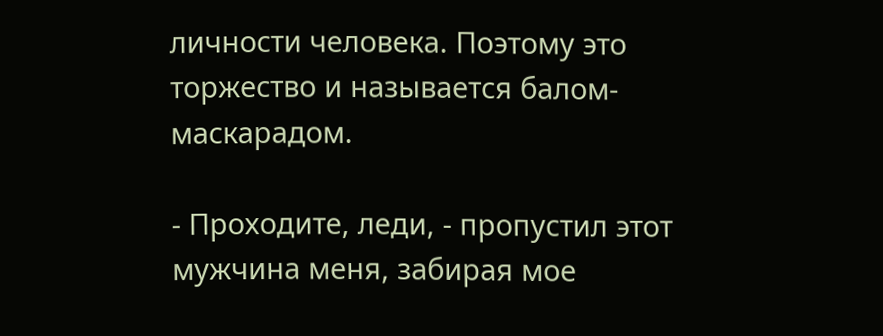личности человека. Поэтому это торжество и называется балом-маскарадом.

- Проходите, леди, - пропустил этот мужчина меня, забирая мое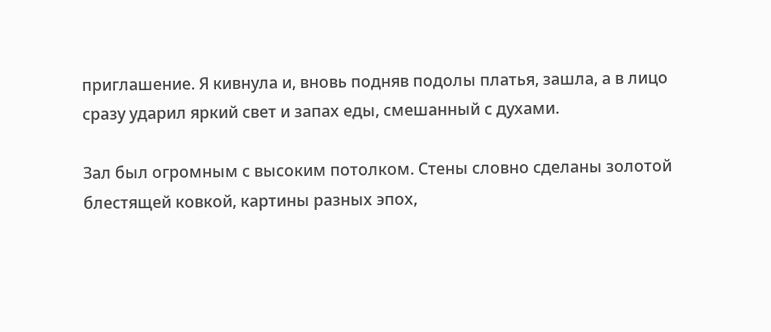приглашение. Я кивнула и, вновь подняв подолы платья, зашла, а в лицо сразу ударил яркий свет и запах еды, смешанный с духами.

Зал был огромным с высоким потолком. Стены словно сделаны золотой блестящей ковкой, картины разных эпох,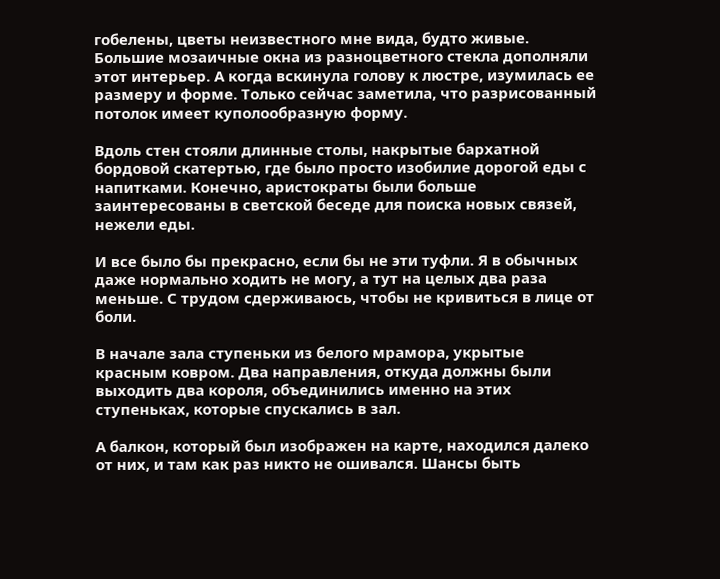гобелены, цветы неизвестного мне вида, будто живые. Большие мозаичные окна из разноцветного стекла дополняли этот интерьер. А когда вскинула голову к люстре, изумилась ее размеру и форме. Только сейчас заметила, что разрисованный потолок имеет куполообразную форму.

Вдоль стен стояли длинные столы, накрытые бархатной бордовой скатертью, где было просто изобилие дорогой еды с напитками. Конечно, аристократы были больше заинтересованы в светской беседе для поиска новых связей, нежели еды.

И все было бы прекрасно, если бы не эти туфли. Я в обычных даже нормально ходить не могу, а тут на целых два раза меньше. С трудом сдерживаюсь, чтобы не кривиться в лице от боли.

В начале зала ступеньки из белого мрамора, укрытые красным ковром. Два направления, откуда должны были выходить два короля, объединились именно на этих ступеньках, которые спускались в зал.

А балкон, который был изображен на карте, находился далеко от них, и там как раз никто не ошивался. Шансы быть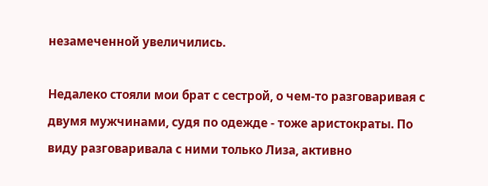незамеченной увеличились.

Недалеко стояли мои брат с сестрой, о чем-то разговаривая с двумя мужчинами, судя по одежде - тоже аристократы. По виду разговаривала с ними только Лиза, активно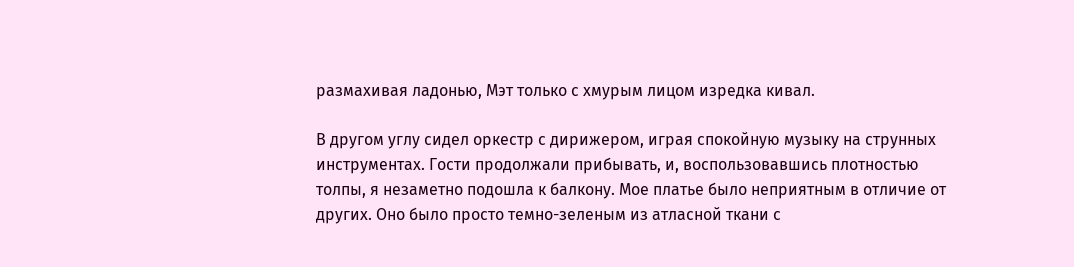размахивая ладонью, Мэт только с хмурым лицом изредка кивал.

В другом углу сидел оркестр с дирижером, играя спокойную музыку на струнных инструментах. Гости продолжали прибывать, и, воспользовавшись плотностью толпы, я незаметно подошла к балкону. Мое платье было неприятным в отличие от других. Оно было просто темно-зеленым из атласной ткани с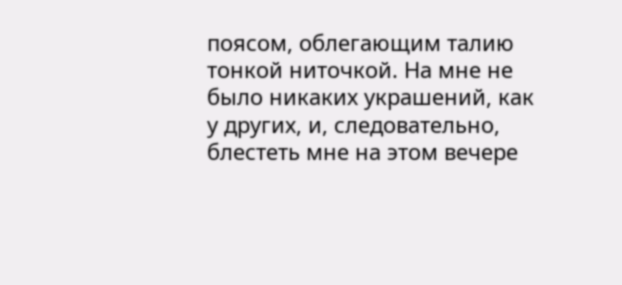поясом, облегающим талию тонкой ниточкой. На мне не было никаких украшений, как у других, и, следовательно, блестеть мне на этом вечере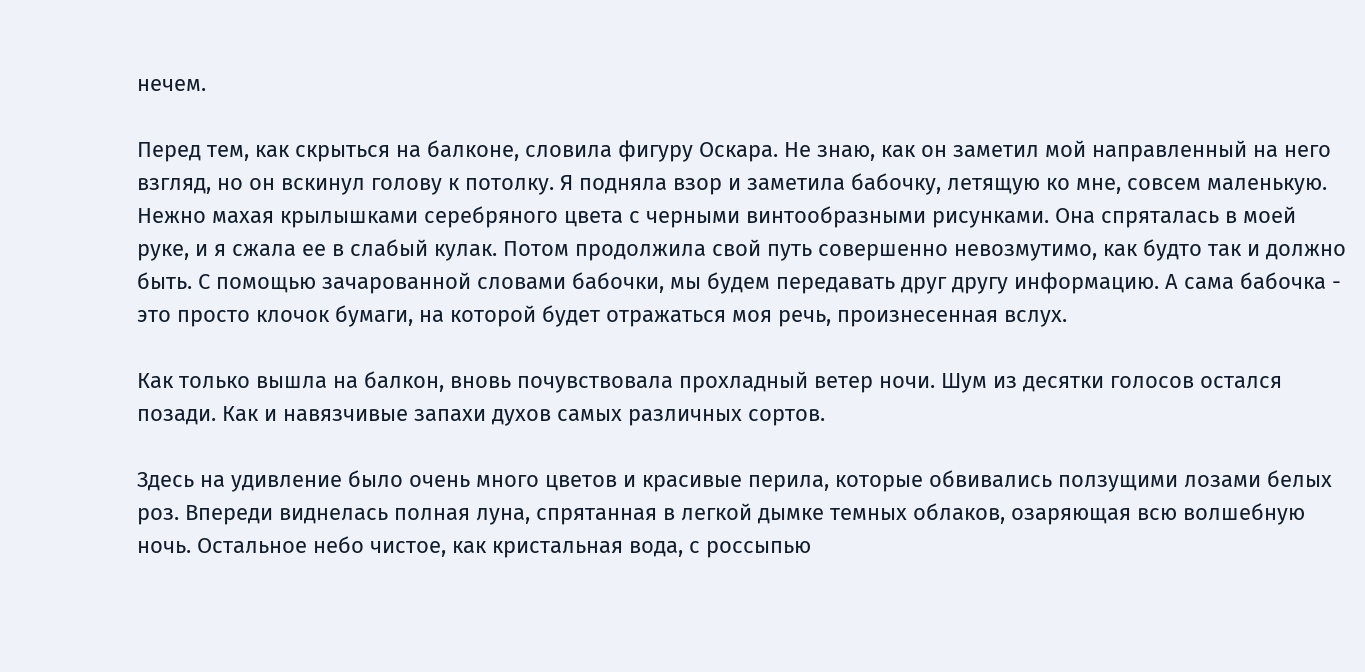нечем.

Перед тем, как скрыться на балконе, словила фигуру Оскара. Не знаю, как он заметил мой направленный на него взгляд, но он вскинул голову к потолку. Я подняла взор и заметила бабочку, летящую ко мне, совсем маленькую. Нежно махая крылышками серебряного цвета с черными винтообразными рисунками. Она спряталась в моей руке, и я сжала ее в слабый кулак. Потом продолжила свой путь совершенно невозмутимо, как будто так и должно быть. С помощью зачарованной словами бабочки, мы будем передавать друг другу информацию. А сама бабочка - это просто клочок бумаги, на которой будет отражаться моя речь, произнесенная вслух.

Как только вышла на балкон, вновь почувствовала прохладный ветер ночи. Шум из десятки голосов остался позади. Как и навязчивые запахи духов самых различных сортов.

Здесь на удивление было очень много цветов и красивые перила, которые обвивались ползущими лозами белых роз. Впереди виднелась полная луна, спрятанная в легкой дымке темных облаков, озаряющая всю волшебную ночь. Остальное небо чистое, как кристальная вода, с россыпью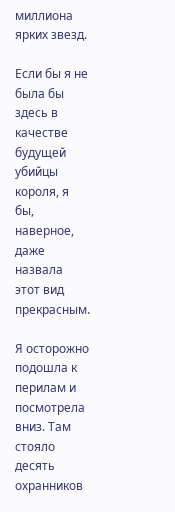миллиона ярких звезд.

Если бы я не была бы здесь в качестве будущей убийцы короля, я бы, наверное, даже назвала этот вид прекрасным.

Я осторожно подошла к перилам и посмотрела вниз. Там стояло десять охранников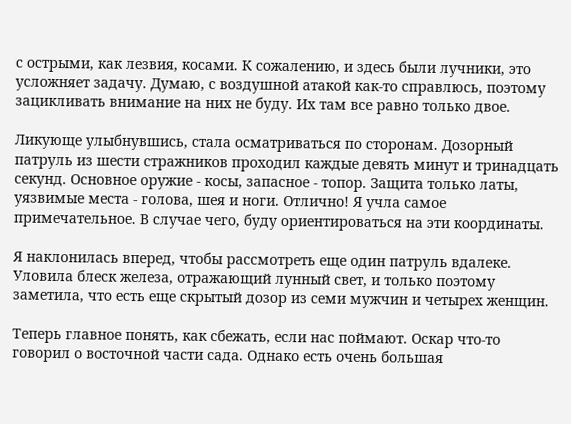с острыми, как лезвия, косами. К сожалению, и здесь были лучники, это усложняет задачу. Думаю, с воздушной атакой как-то справлюсь, поэтому зацикливать внимание на них не буду. Их там все равно только двое.

Ликующе улыбнувшись, стала осматриваться по сторонам. Дозорный патруль из шести стражников проходил каждые девять минут и тринадцать секунд. Основное оружие - косы, запасное - топор. Защита только латы, уязвимые места - голова, шея и ноги. Отлично! Я учла самое примечательное. В случае чего, буду ориентироваться на эти координаты.

Я наклонилась вперед, чтобы рассмотреть еще один патруль вдалеке. Уловила блеск железа, отражающий лунный свет, и только поэтому заметила, что есть еще скрытый дозор из семи мужчин и четырех женщин.

Теперь главное понять, как сбежать, если нас поймают. Оскар что-то говорил о восточной части сада. Однако есть очень большая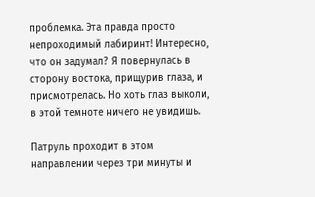проблемка. Эта правда просто непроходимый лабиринт! Интересно, что он задумал? Я повернулась в сторону востока, прищурив глаза, и присмотрелась. Но хоть глаз выколи, в этой темноте ничего не увидишь.

Патруль проходит в этом направлении через три минуты и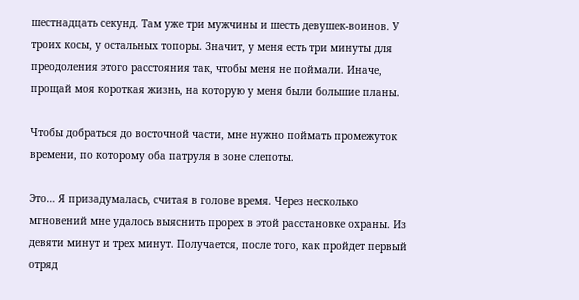шестнадцать секунд. Там уже три мужчины и шесть девушек-воинов. У троих косы, у остальных топоры. Значит, у меня есть три минуты для преодоления этого расстояния так, чтобы меня не поймали. Иначе, прощай моя короткая жизнь, на которую у меня были большие планы.

Чтобы добраться до восточной части, мне нужно поймать промежуток времени, по которому оба патруля в зоне слепоты.

Это… Я призадумалась, считая в голове время. Через несколько мгновений мне удалось выяснить прорех в этой расстановке охраны. Из девяти минут и трех минут. Получается, после того, как пройдет первый отряд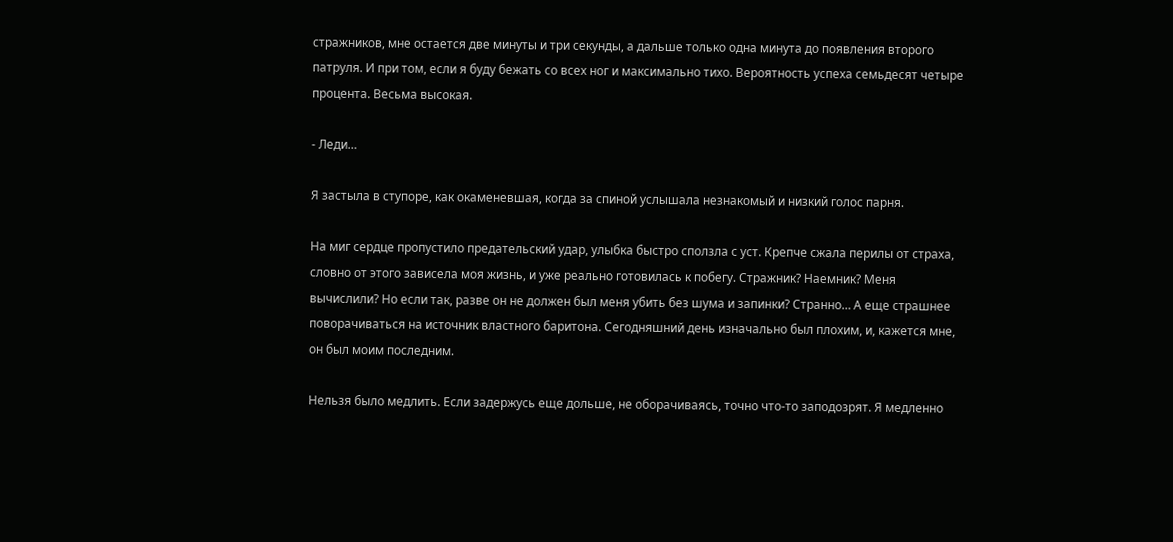стражников, мне остается две минуты и три секунды, а дальше только одна минута до появления второго патруля. И при том, если я буду бежать со всех ног и максимально тихо. Вероятность успеха семьдесят четыре процента. Весьма высокая.

- Леди…

Я застыла в ступоре, как окаменевшая, когда за спиной услышала незнакомый и низкий голос парня.

На миг сердце пропустило предательский удар, улыбка быстро сползла с уст. Крепче сжала перилы от страха, словно от этого зависела моя жизнь, и уже реально готовилась к побегу. Стражник? Наемник? Меня вычислили? Но если так, разве он не должен был меня убить без шума и запинки? Странно… А еще страшнее поворачиваться на источник властного баритона. Сегодняшний день изначально был плохим, и, кажется мне, он был моим последним.

Нельзя было медлить. Если задержусь еще дольше, не оборачиваясь, точно что-то заподозрят. Я медленно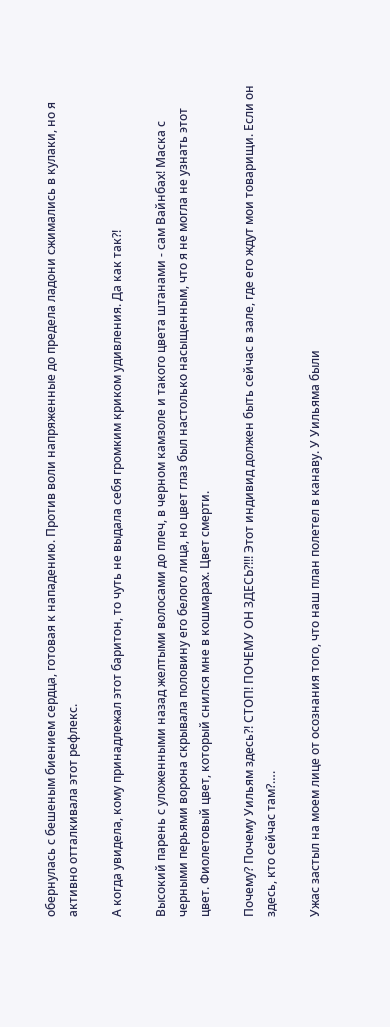обернулась с бешеным биением сердца, готовая к нападению. Против воли напряженные до предела ладони сжимались в кулаки, но я активно отталкивала этот рефлекс.

А когда увидела, кому принадлежал этот баритон, то чуть не выдала себя громким криком удивления. Да как так?!

Высокий парень с уложенными назад желтыми волосами до плеч, в черном камзоле и такого цвета штанами - сам Вайнбах! Маска с черными перьями ворона скрывала половину его белого лица, но цвет глаз был настолько насыщенным, что я не могла не узнать этот цвет. Фиолетовый цвет, который снился мне в кошмарах. Цвет смерти.

Почему? Почему Уильям здесь?! СТОП! ПОЧЕМУ ОН ЗДЕСЬ?!!! Этот индивид должен быть сейчас в зале, где его ждут мои товарищи. Если он здесь, кто сейчас там?….

Ужас застыл на моем лице от осознания того, что наш план полетел в канаву. У Уильяма были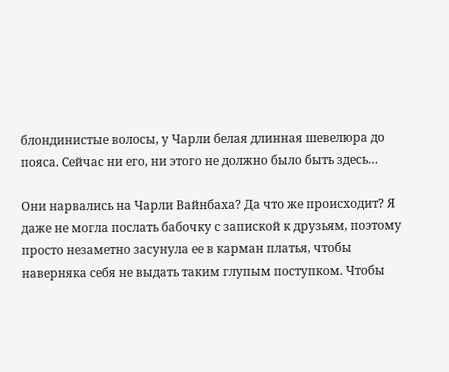блондинистые волосы, у Чарли белая длинная шевелюра до пояса. Сейчас ни его, ни этого не должно было быть здесь…

Они нарвались на Чарли Вайнбаха? Да что же происходит? Я даже не могла послать бабочку с запиской к друзьям, поэтому просто незаметно засунула ее в карман платья, чтобы наверняка себя не выдать таким глупым поступком. Чтобы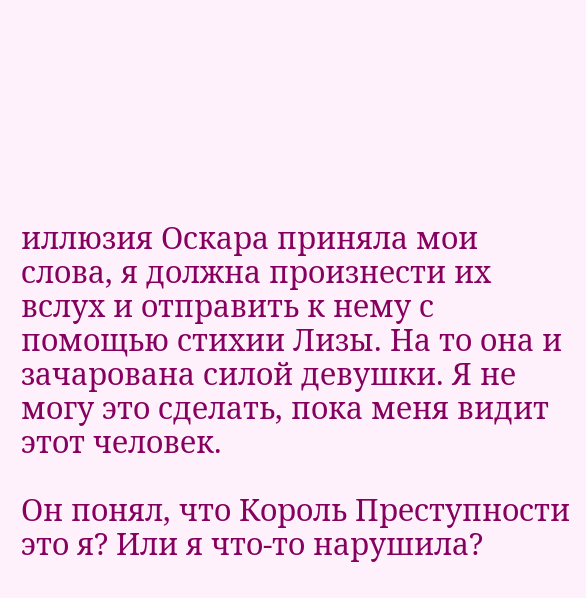иллюзия Оскара приняла мои слова, я должна произнести их вслух и отправить к нему с помощью стихии Лизы. На то она и зачарована силой девушки. Я не могу это сделать, пока меня видит этот человек.

Он понял, что Король Преступности это я? Или я что-то нарушила?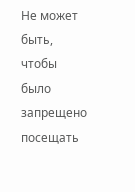Не может быть, чтобы было запрещено посещать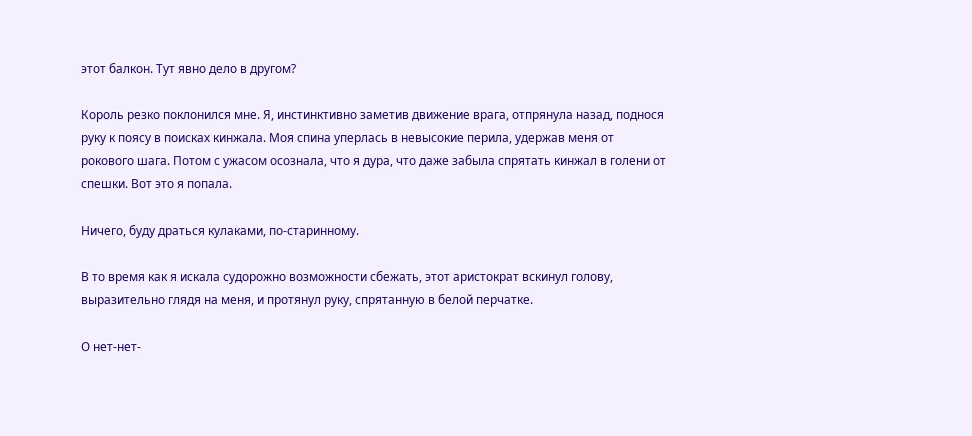этот балкон. Тут явно дело в другом?

Король резко поклонился мне. Я, инстинктивно заметив движение врага, отпрянула назад, поднося руку к поясу в поисках кинжала. Моя спина уперлась в невысокие перила, удержав меня от рокового шага. Потом с ужасом осознала, что я дура, что даже забыла спрятать кинжал в голени от спешки. Вот это я попала.

Ничего, буду драться кулаками, по-старинному.

В то время как я искала судорожно возможности сбежать, этот аристократ вскинул голову, выразительно глядя на меня, и протянул руку, спрятанную в белой перчатке.

О нет-нет-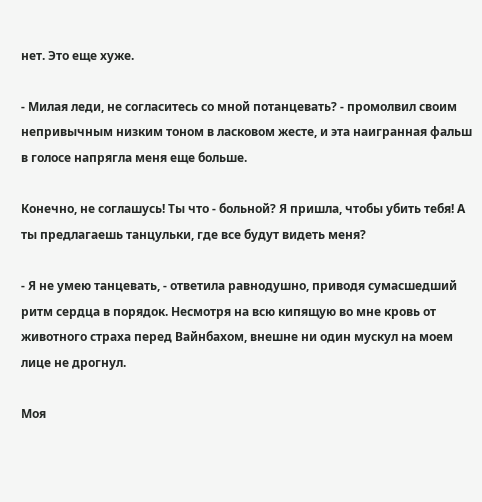нет. Это еще хуже.

- Милая леди, не согласитесь со мной потанцевать? - промолвил своим непривычным низким тоном в ласковом жесте, и эта наигранная фальш в голосе напрягла меня еще больше.

Конечно, не соглашусь! Ты что - больной? Я пришла, чтобы убить тебя! А ты предлагаешь танцульки, где все будут видеть меня?

- Я не умею танцевать, - ответила равнодушно, приводя сумасшедший ритм сердца в порядок. Несмотря на всю кипящую во мне кровь от животного страха перед Вайнбахом, внешне ни один мускул на моем лице не дрогнул.

Моя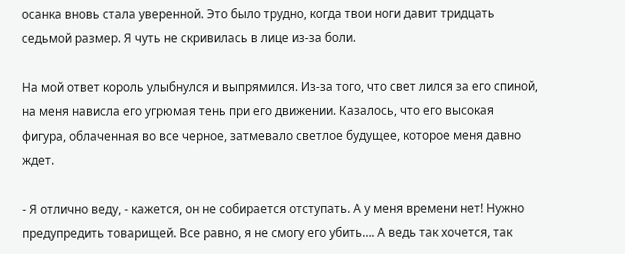осанка вновь стала уверенной. Это было трудно, когда твои ноги давит тридцать седьмой размер. Я чуть не скривилась в лице из-за боли.

На мой ответ король улыбнулся и выпрямился. Из-за того, что свет лился за его спиной, на меня нависла его угрюмая тень при его движении. Казалось, что его высокая фигура, облаченная во все черное, затмевало светлое будущее, которое меня давно ждет.

- Я отлично веду, - кажется, он не собирается отступать. А у меня времени нет! Нужно предупредить товарищей. Все равно, я не смогу его убить…. А ведь так хочется, так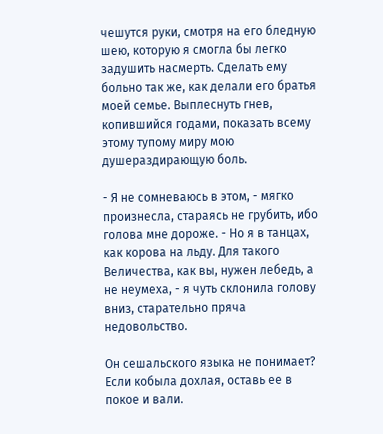чешутся руки, смотря на его бледную шею, которую я смогла бы легко задушить насмерть. Сделать ему больно так же, как делали его братья моей семье. Выплеснуть гнев, копившийся годами, показать всему этому тупому миру мою душераздирающую боль.

- Я не сомневаюсь в этом, - мягко произнесла, стараясь не грубить, ибо голова мне дороже. - Но я в танцах, как корова на льду. Для такого Величества, как вы, нужен лебедь, а не неумеха, - я чуть склонила голову вниз, старательно пряча недовольство.

Он сешальского языка не понимает? Если кобыла дохлая, оставь ее в покое и вали.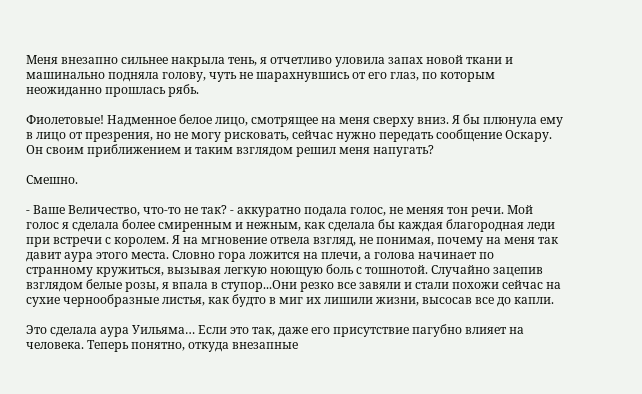Меня внезапно сильнее накрыла тень, я отчетливо уловила запах новой ткани и машинально подняла голову, чуть не шарахнувшись от его глаз, по которым неожиданно прошлась рябь.

Фиолетовые! Надменное белое лицо, смотрящее на меня сверху вниз. Я бы плюнула ему в лицо от презрения, но не могу рисковать, сейчас нужно передать сообщение Оскару. Он своим приближением и таким взглядом решил меня напугать?

Смешно.

- Ваше Величество, что-то не так? - аккуратно подала голос, не меняя тон речи. Мой голос я сделала более смиренным и нежным, как сделала бы каждая благородная леди при встречи с королем. Я на мгновение отвела взгляд, не понимая, почему на меня так давит аура этого места. Словно гора ложится на плечи, а голова начинает по странному кружиться, вызывая легкую ноющую боль с тошнотой. Случайно зацепив взглядом белые розы, я впала в ступор...Они резко все завяли и стали похожи сейчас на сухие чернообразные листья, как будто в миг их лишили жизни, высосав все до капли.

Это сделала аура Уильяма… Если это так, даже его присутствие пагубно влияет на человека. Теперь понятно, откуда внезапные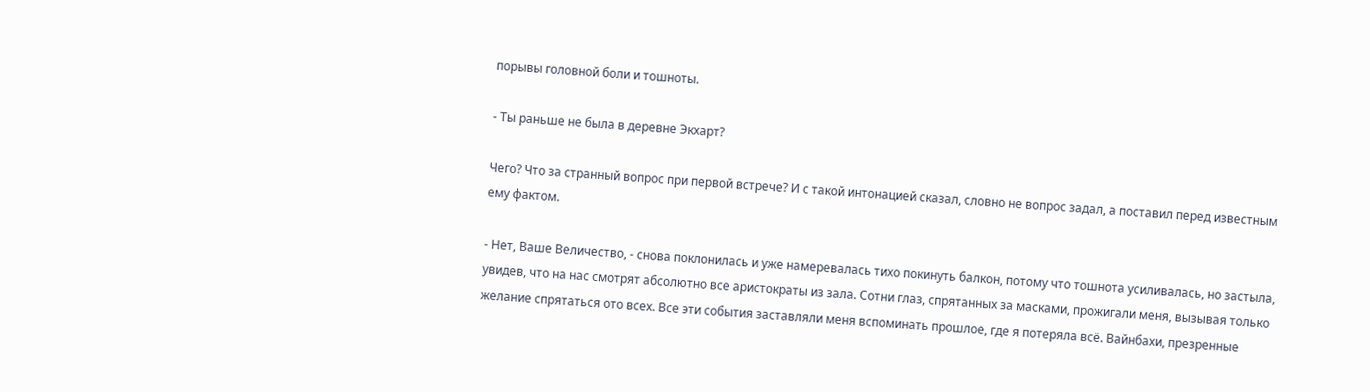порывы головной боли и тошноты.

- Ты раньше не была в деревне Экхарт?

Чего? Что за странный вопрос при первой встрече? И с такой интонацией сказал, словно не вопрос задал, а поставил перед известным ему фактом.

- Нет, Ваше Величество, - снова поклонилась и уже намеревалась тихо покинуть балкон, потому что тошнота усиливалась, но застыла, увидев, что на нас смотрят абсолютно все аристократы из зала. Сотни глаз, спрятанных за масками, прожигали меня, вызывая только желание спрятаться ото всех. Все эти события заставляли меня вспоминать прошлое, где я потеряла всё. Вайнбахи, презренные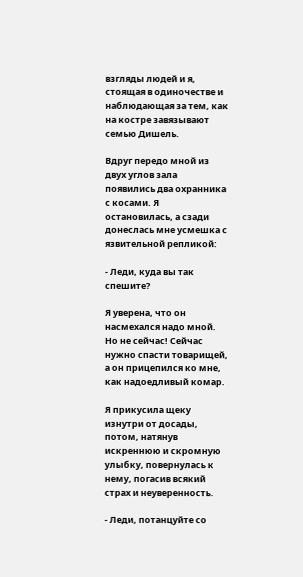взгляды людей и я, стоящая в одиночестве и наблюдающая за тем, как на костре завязывают семью Дишель.

Вдруг передо мной из двух углов зала появились два охранника с косами. Я остановилась, а сзади донеслась мне усмешка с язвительной репликой:

- Леди, куда вы так спешите?

Я уверена, что он насмехался надо мной. Но не сейчас! Сейчас нужно спасти товарищей, а он прицепился ко мне, как надоедливый комар.

Я прикусила щеку изнутри от досады, потом, натянув искреннюю и скромную улыбку, повернулась к нему, погасив всякий страх и неуверенность.

- Леди, потанцуйте со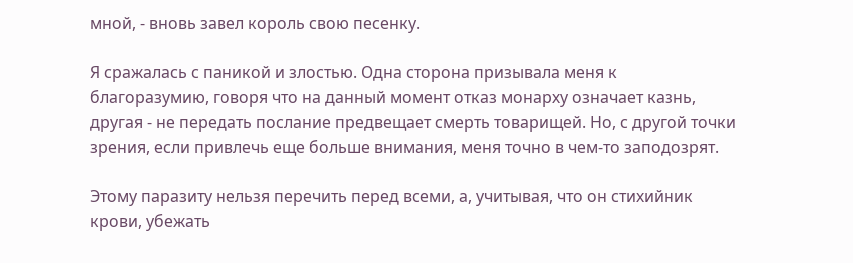мной, - вновь завел король свою песенку.

Я сражалась с паникой и злостью. Одна сторона призывала меня к благоразумию, говоря что на данный момент отказ монарху означает казнь, другая - не передать послание предвещает смерть товарищей. Но, с другой точки зрения, если привлечь еще больше внимания, меня точно в чем-то заподозрят.

Этому паразиту нельзя перечить перед всеми, а, учитывая, что он стихийник крови, убежать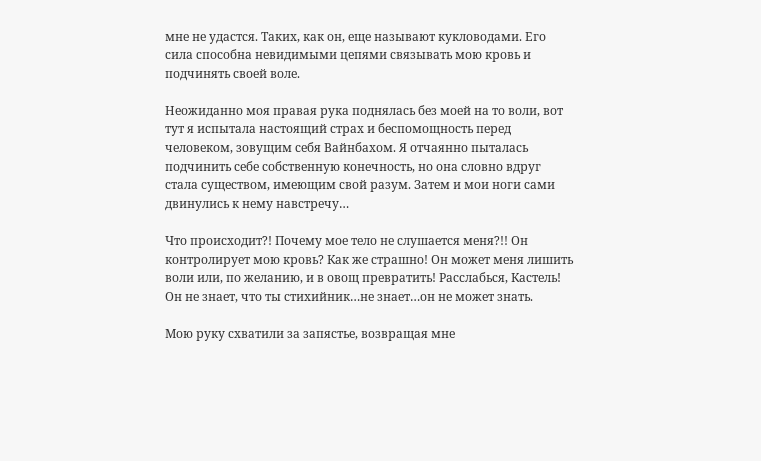мне не удастся. Таких, как он, еще называют кукловодами. Его сила способна невидимыми цепями связывать мою кровь и подчинять своей воле.

Неожиданно моя правая рука поднялась без моей на то воли, вот тут я испытала настоящий страх и беспомощность перед человеком, зовущим себя Вайнбахом. Я отчаянно пыталась подчинить себе собственную конечность, но она словно вдруг стала существом, имеющим свой разум. Затем и мои ноги сами двинулись к нему навстречу…

Что происходит?! Почему мое тело не слушается меня?!! Он контролирует мою кровь? Как же страшно! Он может меня лишить воли или, по желанию, и в овощ превратить! Расслабься, Кастель! Он не знает, что ты стихийник…не знает…он не может знать.

Мою руку схватили за запястье, возвращая мне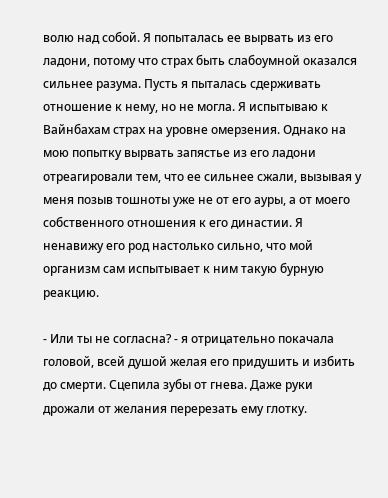волю над собой. Я попыталась ее вырвать из его ладони, потому что страх быть слабоумной оказался сильнее разума. Пусть я пыталась сдерживать отношение к нему, но не могла. Я испытываю к Вайнбахам страх на уровне омерзения. Однако на мою попытку вырвать запястье из его ладони отреагировали тем, что ее сильнее сжали, вызывая у меня позыв тошноты уже не от его ауры, а от моего собственного отношения к его династии. Я ненавижу его род настолько сильно, что мой организм сам испытывает к ним такую бурную реакцию.

- Или ты не согласна? - я отрицательно покачала головой, всей душой желая его придушить и избить до смерти. Сцепила зубы от гнева. Даже руки дрожали от желания перерезать ему глотку.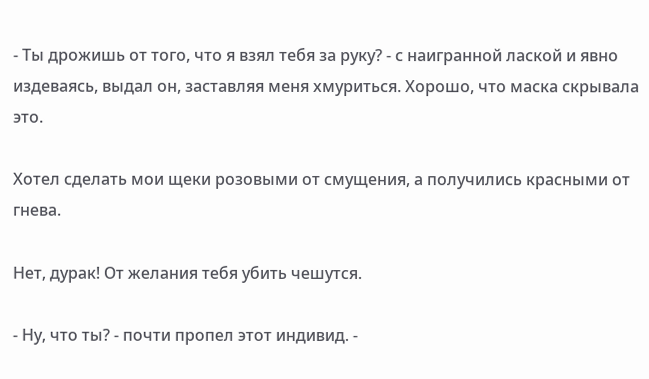- Ты дрожишь от того, что я взял тебя за руку? - с наигранной лаской и явно издеваясь, выдал он, заставляя меня хмуриться. Хорошо, что маска скрывала это.

Хотел сделать мои щеки розовыми от смущения, а получились красными от гнева.

Нет, дурак! От желания тебя убить чешутся.

- Ну, что ты? - почти пропел этот индивид. -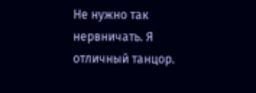Не нужно так нервничать. Я отличный танцор.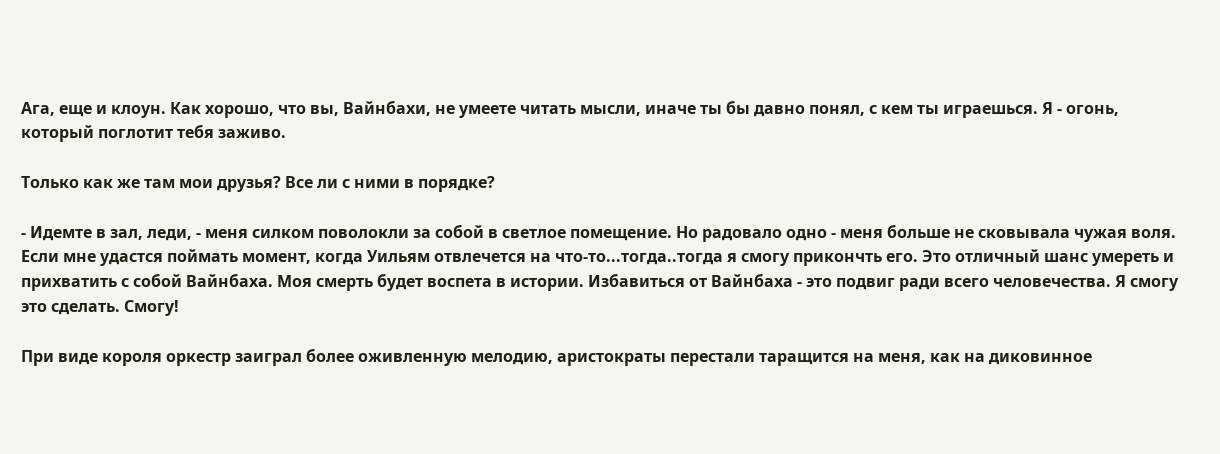Ага, еще и клоун. Как хорошо, что вы, Вайнбахи, не умеете читать мысли, иначе ты бы давно понял, с кем ты играешься. Я - огонь, который поглотит тебя заживо.

Только как же там мои друзья? Все ли с ними в порядке?

- Идемте в зал, леди, - меня силком поволокли за собой в светлое помещение. Но радовало одно - меня больше не сковывала чужая воля. Если мне удастся поймать момент, когда Уильям отвлечется на что-то...тогда..тогда я смогу прикончть его. Это отличный шанс умереть и прихватить с собой Вайнбаха. Моя смерть будет воспета в истории. Избавиться от Вайнбаха - это подвиг ради всего человечества. Я смогу это сделать. Смогу!

При виде короля оркестр заиграл более оживленную мелодию, аристократы перестали таращится на меня, как на диковинное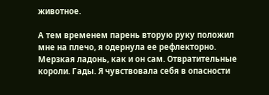животное.

А тем временем парень вторую руку положил мне на плечо, я одернула ее рефлекторно. Мерзкая ладонь, как и он сам. Отвратительные короли. Гады. Я чувствовала себя в опасности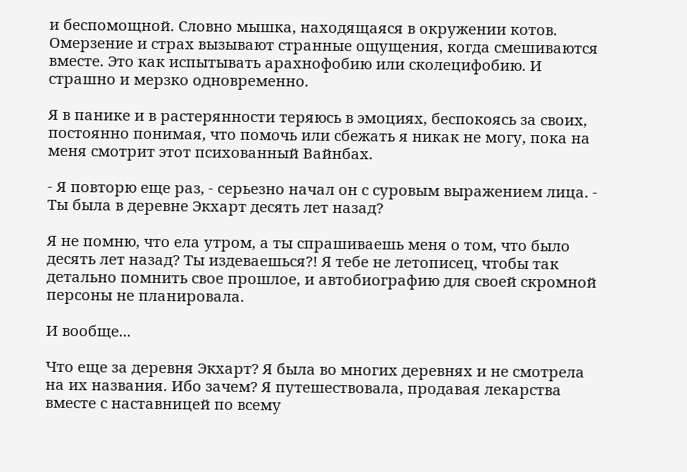и беспомощной. Словно мышка, находящаяся в окружении котов. Омерзение и страх вызывают странные ощущения, когда смешиваются вместе. Это как испытывать арахнофобию или сколецифобию. И страшно и мерзко одновременно.

Я в панике и в растерянности теряюсь в эмоциях, беспокоясь за своих, постоянно понимая, что помочь или сбежать я никак не могу, пока на меня смотрит этот психованный Вайнбах.

- Я повторю еще раз, - серьезно начал он с суровым выражением лица. - Ты была в деревне Экхарт десять лет назад?

Я не помню, что ела утром, а ты спрашиваешь меня о том, что было десять лет назад? Ты издеваешься?! Я тебе не летописец, чтобы так детально помнить свое прошлое, и автобиографию для своей скромной персоны не планировала.

И вообще...

Что еще за деревня Экхарт? Я была во многих деревнях и не смотрела на их названия. Ибо зачем? Я путешествовала, продавая лекарства вместе с наставницей по всему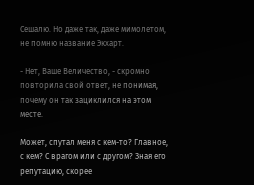Сешалю. Но даже так, даже мимолетом, не помню название Экхарт.

- Нет, Ваше Величество, - скромно повторила свой ответ, не понимая, почему он так зациклился на этом месте.

Может, спутал меня с кем-то? Главное, с кем? С врагом или с другом? Зная его репутацию, скорее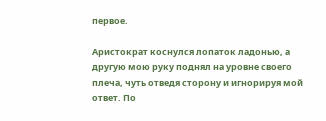первое.

Аристократ коснулся лопаток ладонью, а другую мою руку поднял на уровне своего плеча, чуть отведя сторону и игнорируя мой ответ. По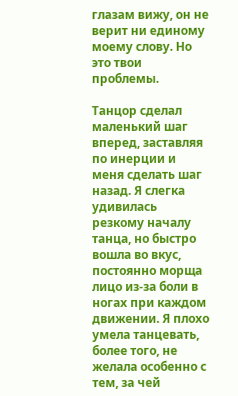глазам вижу, он не верит ни единому моему слову. Но это твои проблемы.

Танцор сделал маленький шаг вперед, заставляя по инерции и меня сделать шаг назад. Я слегка удивилась резкому началу танца, но быстро вошла во вкус, постоянно морща лицо из-за боли в ногах при каждом движении. Я плохо умела танцевать, более того, не желала особенно с тем, за чей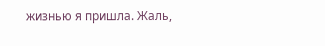жизнью я пришла. Жаль,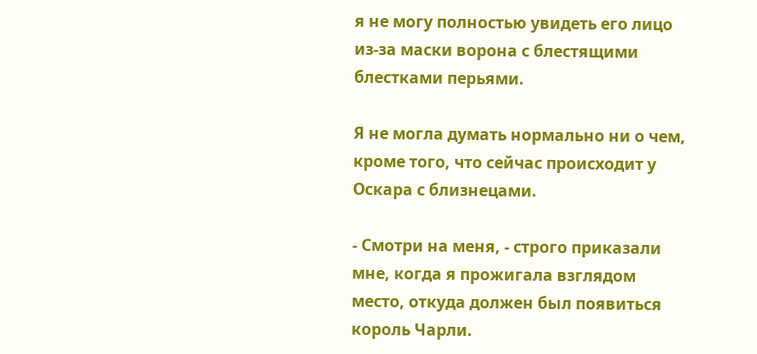я не могу полностью увидеть его лицо из-за маски ворона с блестящими блестками перьями.

Я не могла думать нормально ни о чем, кроме того, что сейчас происходит у Оскара с близнецами.

- Смотри на меня, - строго приказали мне, когда я прожигала взглядом место, откуда должен был появиться король Чарли.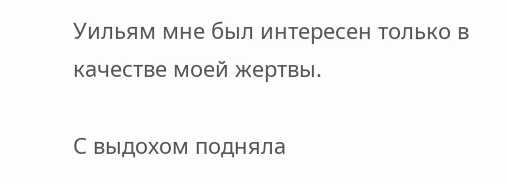Уильям мне был интересен только в качестве моей жертвы.

С выдохом подняла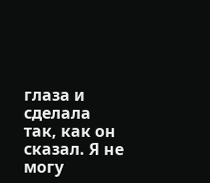глаза и сделала так, как он сказал. Я не могу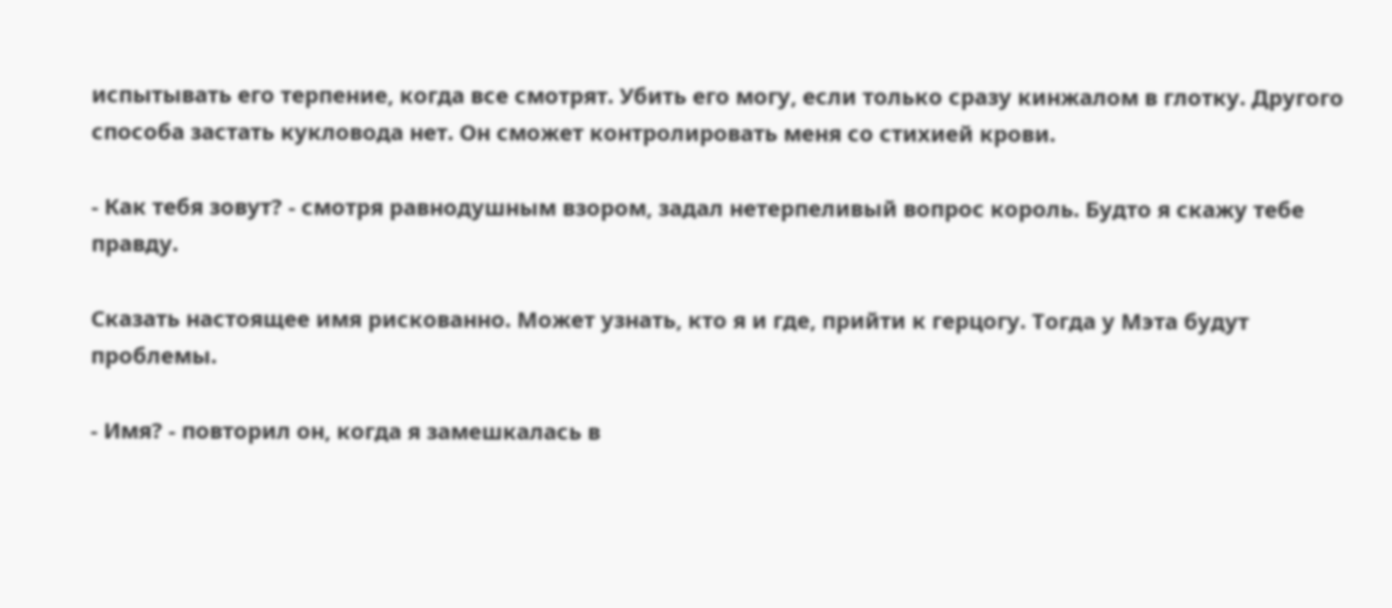испытывать его терпение, когда все смотрят. Убить его могу, если только сразу кинжалом в глотку. Другого способа застать кукловода нет. Он сможет контролировать меня со стихией крови.

- Как тебя зовут? - смотря равнодушным взором, задал нетерпеливый вопрос король. Будто я скажу тебе правду.

Сказать настоящее имя рискованно. Может узнать, кто я и где, прийти к герцогу. Тогда у Мэта будут проблемы.

- Имя? - повторил он, когда я замешкалась в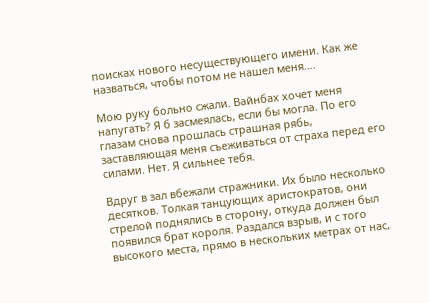поисках нового несуществующего имени. Как же назваться, чтобы потом не нашел меня….

Мою руку больно сжали. Вайнбах хочет меня напугать? Я б засмеялась, если бы могла. По его глазам снова прошлась страшная рябь, заставляющая меня съеживаться от страха перед его силами. Нет. Я сильнее тебя.

Вдруг в зал вбежали стражники. Их было несколько десятков. Толкая танцующих аристократов, они стрелой поднялись в сторону, откуда должен был появился брат короля. Раздался взрыв, и с того высокого места, прямо в нескольких метрах от нас,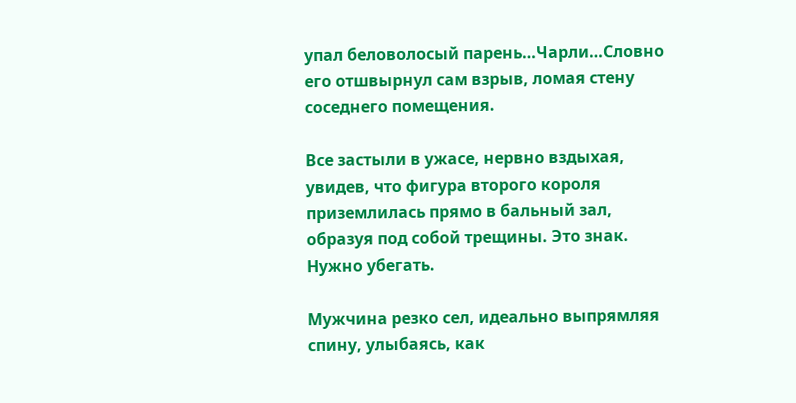упал беловолосый парень…Чарли…Словно его отшвырнул сам взрыв, ломая стену соседнего помещения.

Все застыли в ужасе, нервно вздыхая, увидев, что фигура второго короля приземлилась прямо в бальный зал, образуя под собой трещины. Это знак. Нужно убегать.

Мужчина резко сел, идеально выпрямляя спину, улыбаясь, как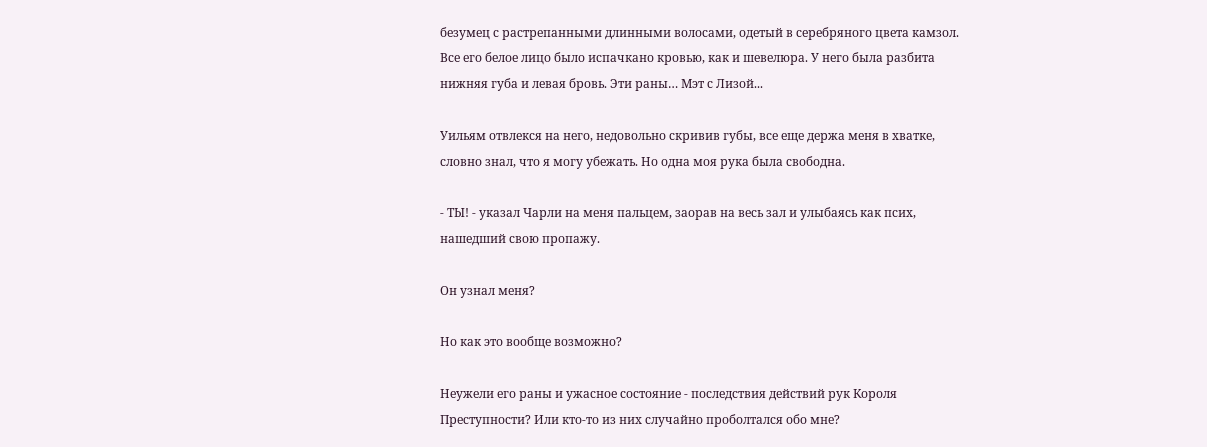безумец с растрепанными длинными волосами, одетый в серебряного цвета камзол. Все его белое лицо было испачкано кровью, как и шевелюра. У него была разбита нижняя губа и левая бровь. Эти раны… Мэт с Лизой...

Уильям отвлекся на него, недовольно скривив губы, все еще держа меня в хватке, словно знал, что я могу убежать. Но одна моя рука была свободна.

- ТЫ! - указал Чарли на меня пальцем, заорав на весь зал и улыбаясь как псих, нашедший свою пропажу.

Он узнал меня?

Но как это вообще возможно?

Неужели его раны и ужасное состояние - последствия действий рук Короля Преступности? Или кто-то из них случайно проболтался обо мне?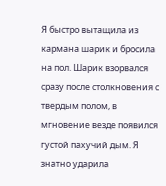Я быстро вытащила из кармана шарик и бросила на пол. Шарик взорвался сразу после столкновения с твердым полом, в мгновение везде появился густой пахучий дым. Я знатно ударила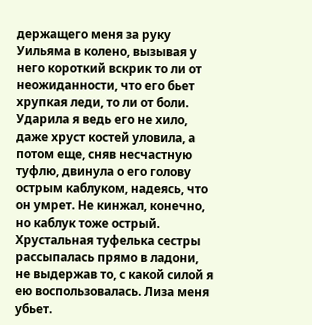держащего меня за руку Уильяма в колено, вызывая у него короткий вскрик то ли от неожиданности, что его бьет хрупкая леди, то ли от боли. Ударила я ведь его не хило, даже хруст костей уловила, а потом еще, сняв несчастную туфлю, двинула о его голову острым каблуком, надеясь, что он умрет. Не кинжал, конечно, но каблук тоже острый. Хрустальная туфелька сестры рассыпалась прямо в ладони, не выдержав то, с какой силой я ею воспользовалась. Лиза меня убьет.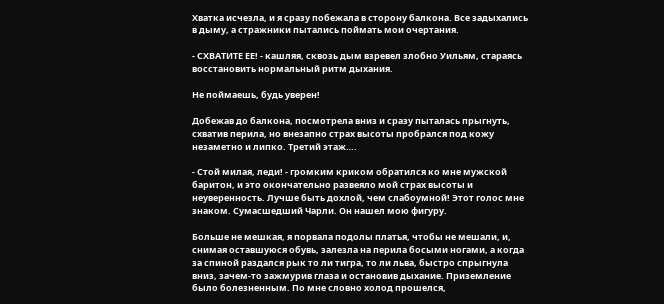Хватка исчезла, и я сразу побежала в сторону балкона. Все задыхались в дыму, а стражники пытались поймать мои очертания.

- СХВАТИТЕ ЕЕ! - кашляя, сквозь дым взревел злобно Уильям, стараясь восстановить нормальный ритм дыхания.

Не поймаешь, будь уверен!

Добежав до балкона, посмотрела вниз и сразу пыталась прыгнуть, схватив перила, но внезапно страх высоты пробрался под кожу незаметно и липко. Третий этаж….

- Стой милая, леди! - громким криком обратился ко мне мужской баритон, и это окончательно развеяло мой страх высоты и неуверенность. Лучше быть дохлой, чем слабоумной! Этот голос мне знаком. Сумасшедший Чарли. Он нашел мою фигуру.

Больше не мешкая, я порвала подолы платья, чтобы не мешали, и, снимая оставшуюся обувь, залезла на перила босыми ногами, а когда за спиной раздался рык то ли тигра, то ли льва, быстро спрыгнула вниз, зачем-то зажмурив глаза и остановив дыхание. Приземление было болезненным. По мне словно холод прошелся,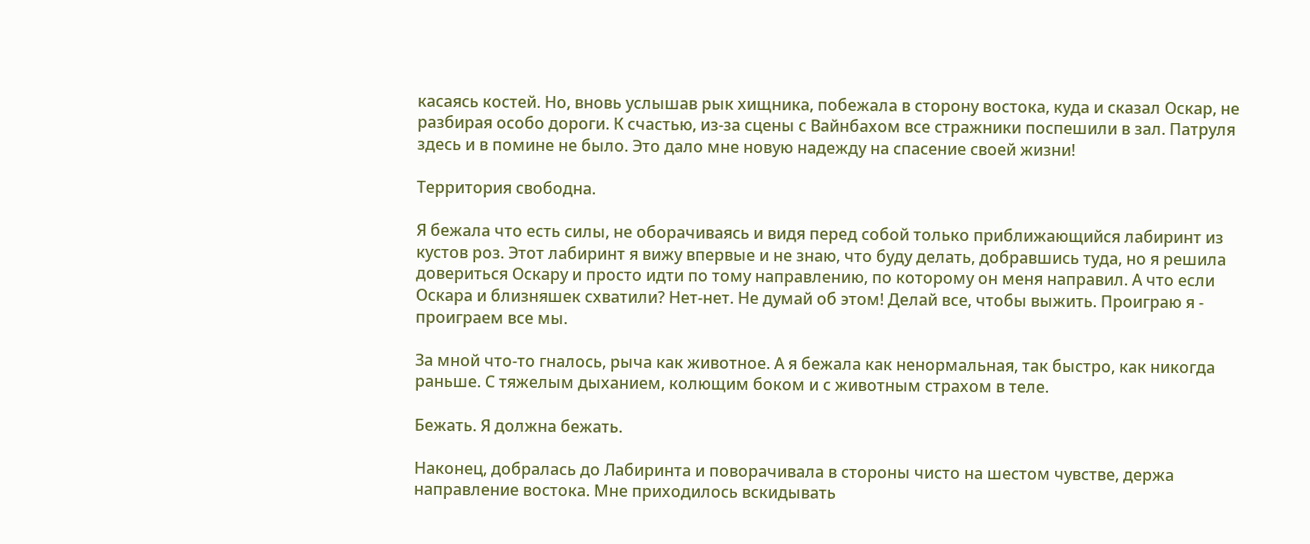касаясь костей. Но, вновь услышав рык хищника, побежала в сторону востока, куда и сказал Оскар, не разбирая особо дороги. К счастью, из-за сцены с Вайнбахом все стражники поспешили в зал. Патруля здесь и в помине не было. Это дало мне новую надежду на спасение своей жизни!

Территория свободна.

Я бежала что есть силы, не оборачиваясь и видя перед собой только приближающийся лабиринт из кустов роз. Этот лабиринт я вижу впервые и не знаю, что буду делать, добравшись туда, но я решила довериться Оскару и просто идти по тому направлению, по которому он меня направил. А что если Оскара и близняшек схватили? Нет-нет. Не думай об этом! Делай все, чтобы выжить. Проиграю я - проиграем все мы.

За мной что-то гналось, рыча как животное. А я бежала как ненормальная, так быстро, как никогда раньше. С тяжелым дыханием, колющим боком и с животным страхом в теле.

Бежать. Я должна бежать.

Наконец, добралась до Лабиринта и поворачивала в стороны чисто на шестом чувстве, держа направление востока. Мне приходилось вскидывать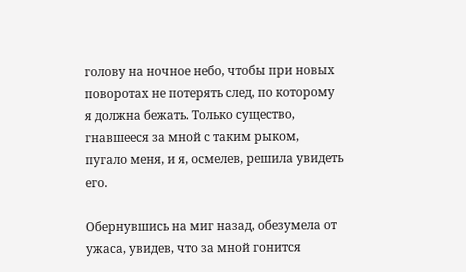голову на ночное небо, чтобы при новых поворотах не потерять след, по которому я должна бежать. Только существо, гнавшееся за мной с таким рыком, пугало меня, и я, осмелев, решила увидеть его.

Обернувшись на миг назад, обезумела от ужаса, увидев, что за мной гонится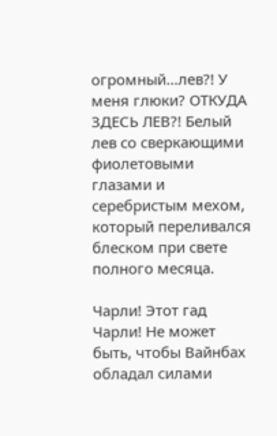огромный…лев?! У меня глюки? ОТКУДА ЗДЕСЬ ЛЕВ?! Белый лев со сверкающими фиолетовыми глазами и серебристым мехом, который переливался блеском при свете полного месяца.

Чарли! Этот гад Чарли! Не может быть, чтобы Вайнбах обладал силами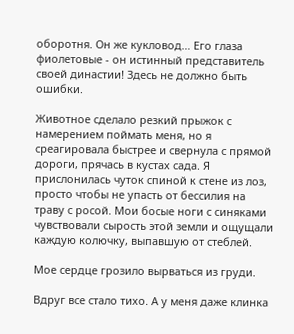оборотня. Он же кукловод… Его глаза фиолетовые - он истинный представитель своей династии! Здесь не должно быть ошибки.

Животное сделало резкий прыжок с намерением поймать меня, но я среагировала быстрее и свернула с прямой дороги, прячась в кустах сада. Я прислонилась чуток спиной к стене из лоз, просто чтобы не упасть от бессилия на траву с росой. Мои босые ноги с синяками чувствовали сырость этой земли и ощущали каждую колючку, выпавшую от стеблей.

Мое сердце грозило вырваться из груди.

Вдруг все стало тихо. А у меня даже клинка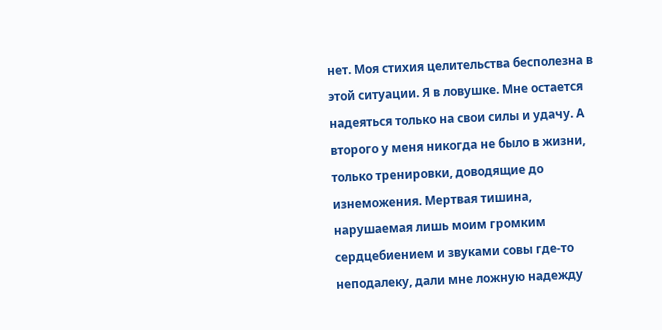нет. Моя стихия целительства бесполезна в этой ситуации. Я в ловушке. Мне остается надеяться только на свои силы и удачу. А второго у меня никогда не было в жизни, только тренировки, доводящие до изнеможения. Мертвая тишина, нарушаемая лишь моим громким сердцебиением и звуками совы где-то неподалеку, дали мне ложную надежду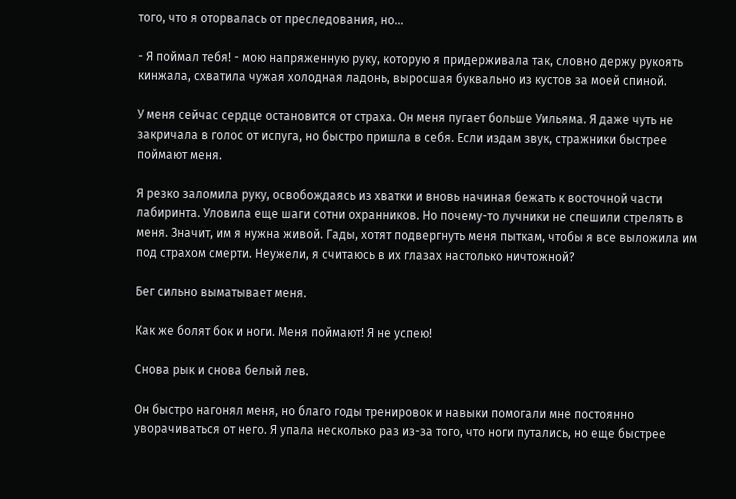того, что я оторвалась от преследования, но...

- Я поймал тебя! - мою напряженную руку, которую я придерживала так, словно держу рукоять кинжала, схватила чужая холодная ладонь, выросшая буквально из кустов за моей спиной.

У меня сейчас сердце остановится от страха. Он меня пугает больше Уильяма. Я даже чуть не закричала в голос от испуга, но быстро пришла в себя. Если издам звук, стражники быстрее поймают меня.

Я резко заломила руку, освобождаясь из хватки и вновь начиная бежать к восточной части лабиринта. Уловила еще шаги сотни охранников. Но почему-то лучники не спешили стрелять в меня. Значит, им я нужна живой. Гады, хотят подвергнуть меня пыткам, чтобы я все выложила им под страхом смерти. Неужели, я считаюсь в их глазах настолько ничтожной?

Бег сильно выматывает меня.

Как же болят бок и ноги. Меня поймают! Я не успею!

Снова рык и снова белый лев.

Он быстро нагонял меня, но благо годы тренировок и навыки помогали мне постоянно уворачиваться от него. Я упала несколько раз из-за того, что ноги путались, но еще быстрее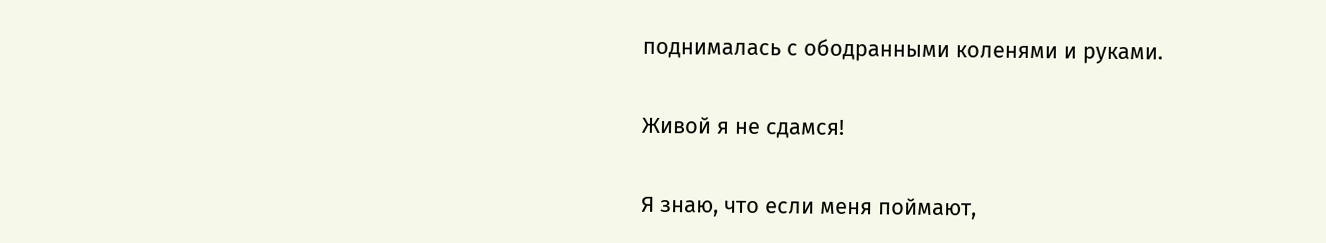поднималась с ободранными коленями и руками.

Живой я не сдамся!

Я знаю, что если меня поймают,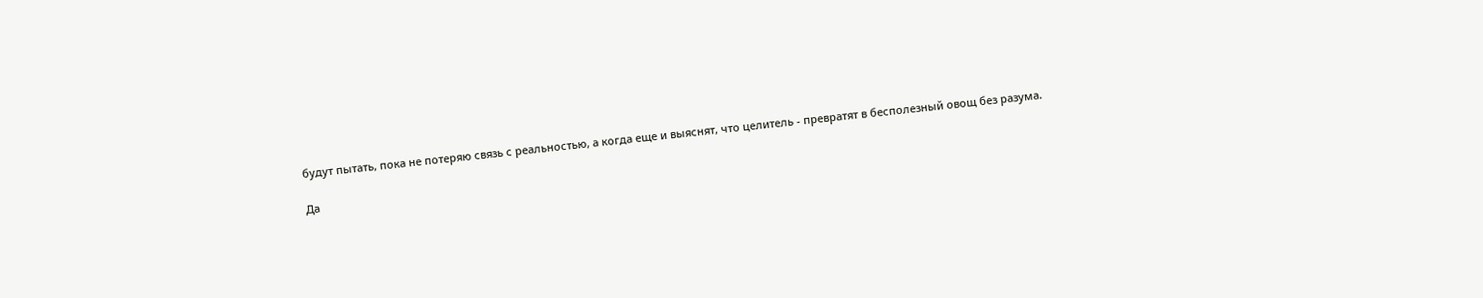будут пытать, пока не потеряю связь с реальностью, а когда еще и выяснят, что целитель - превратят в бесполезный овощ без разума.

Да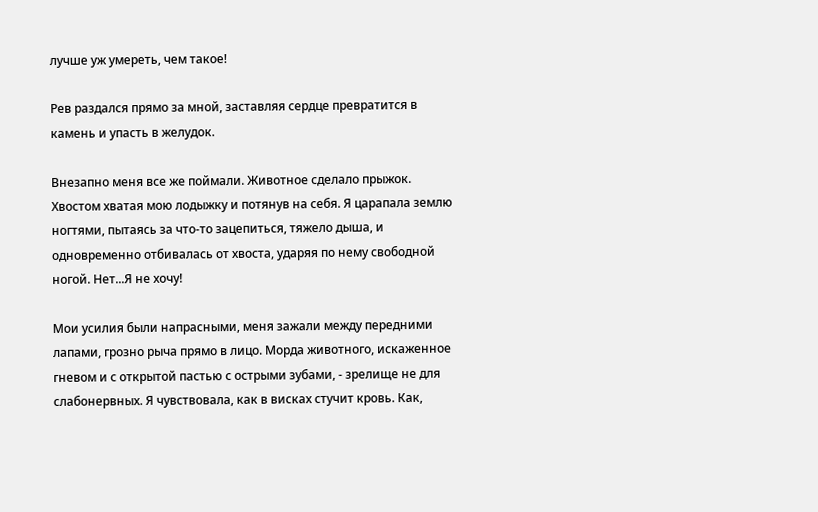лучше уж умереть, чем такое!

Рев раздался прямо за мной, заставляя сердце превратится в камень и упасть в желудок.

Внезапно меня все же поймали. Животное сделало прыжок. Хвостом хватая мою лодыжку и потянув на себя. Я царапала землю ногтями, пытаясь за что-то зацепиться, тяжело дыша, и одновременно отбивалась от хвоста, ударяя по нему свободной ногой. Нет...Я не хочу!

Мои усилия были напрасными, меня зажали между передними лапами, грозно рыча прямо в лицо. Морда животного, искаженное гневом и с открытой пастью с острыми зубами, - зрелище не для слабонервных. Я чувствовала, как в висках стучит кровь. Как,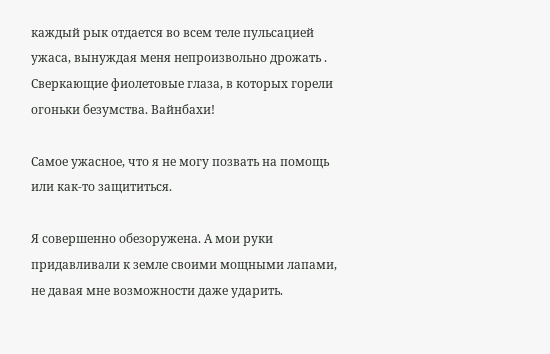каждый рык отдается во всем теле пульсацией ужаса, вынуждая меня непроизвольно дрожать . Сверкающие фиолетовые глаза, в которых горели огоньки безумства. Вайнбахи!

Самое ужасное, что я не могу позвать на помощь или как-то защититься.

Я совершенно обезоружена. А мои руки придавливали к земле своими мощными лапами, не давая мне возможности даже ударить.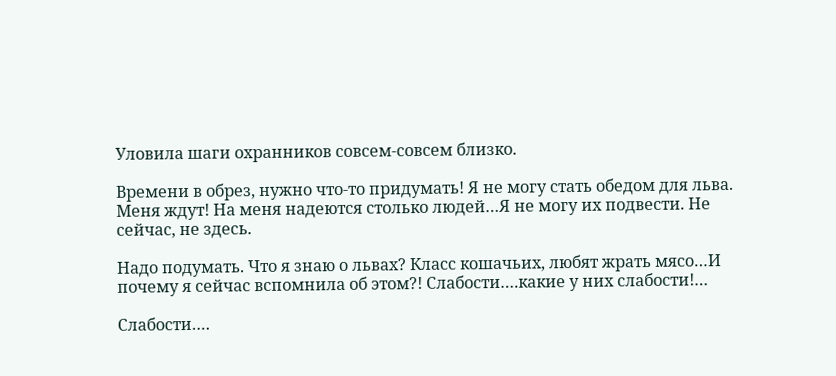Уловила шаги охранников совсем-совсем близко.

Времени в обрез, нужно что-то придумать! Я не могу стать обедом для льва. Меня ждут! На меня надеются столько людей…Я не могу их подвести. Не сейчас, не здесь.

Надо подумать. Что я знаю о львах? Класс кошачьих, любят жрать мясо…И почему я сейчас вспомнила об этом?! Слабости….какие у них слабости!…

Слабости….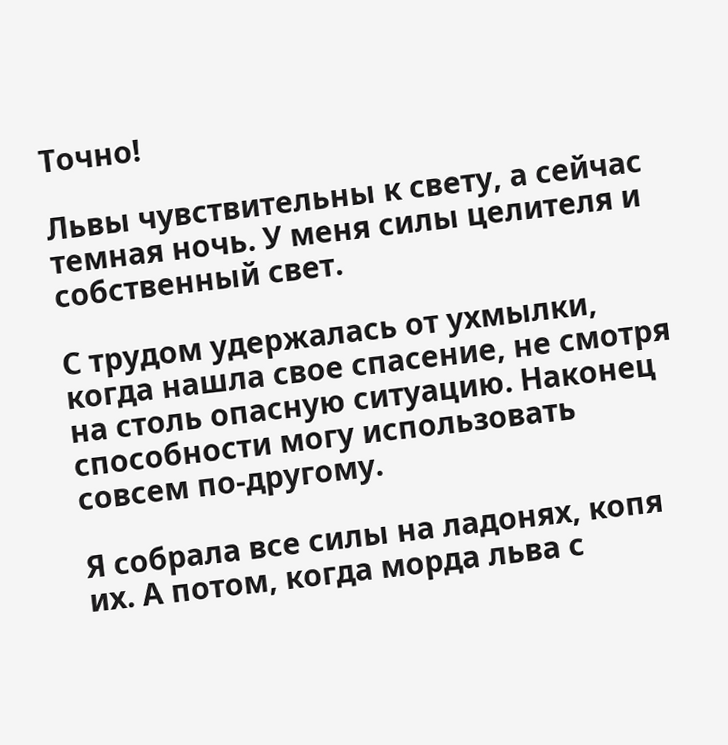Точно!

Львы чувствительны к свету, а сейчас темная ночь. У меня силы целителя и собственный свет.

С трудом удержалась от ухмылки, когда нашла свое спасение, не смотря на столь опасную ситуацию. Наконец способности могу использовать совсем по-другому.

Я собрала все силы на ладонях, копя их. А потом, когда морда льва с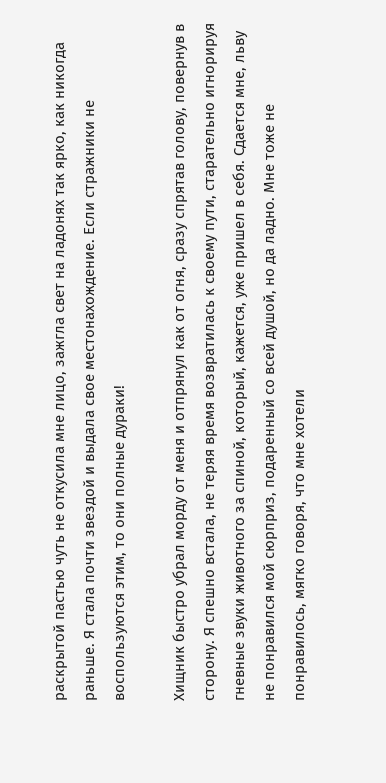раскрытой пастью чуть не откусила мне лицо, зажгла свет на ладонях так ярко, как никогда раньше. Я стала почти звездой и выдала свое местонахождение. Если стражники не воспользуются этим, то они полные дураки!

Хищник быстро убрал морду от меня и отпрянул как от огня, сразу спрятав голову, повернув в сторону. Я спешно встала, не теряя время возвратилась к своему пути, старательно игнорируя гневные звуки животного за спиной, который, кажется, уже пришел в себя. Сдается мне, льву не понравился мой сюрприз, подаренный со всей душой, но да ладно. Мне тоже не понравилось, мягко говоря, что мне хотели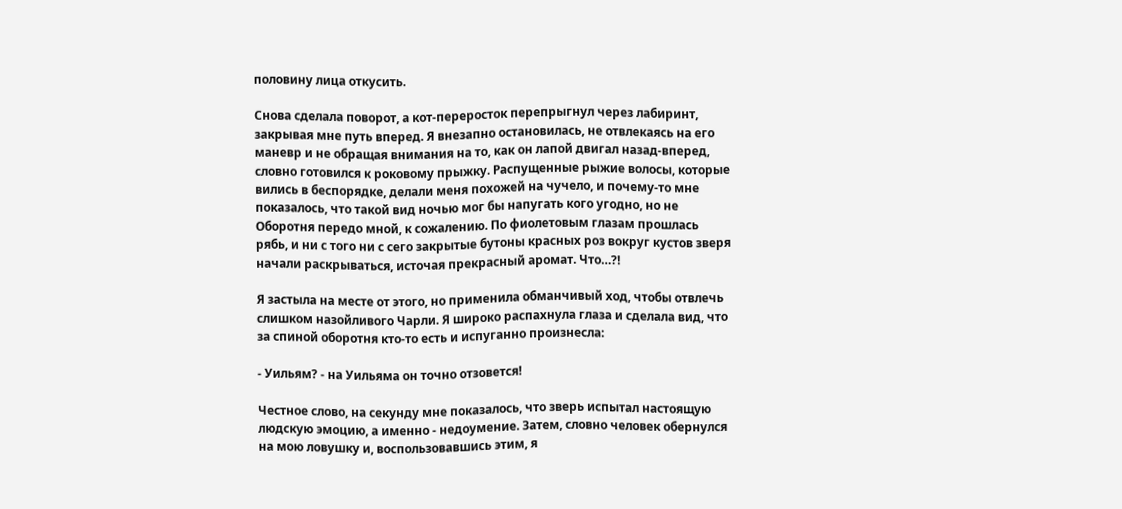половину лица откусить.

Снова сделала поворот, а кот-переросток перепрыгнул через лабиринт, закрывая мне путь вперед. Я внезапно остановилась, не отвлекаясь на его маневр и не обращая внимания на то, как он лапой двигал назад-вперед, словно готовился к роковому прыжку. Распущенные рыжие волосы, которые вились в беспорядке, делали меня похожей на чучело, и почему-то мне показалось, что такой вид ночью мог бы напугать кого угодно, но не Оборотня передо мной, к сожалению. По фиолетовым глазам прошлась рябь, и ни с того ни с сего закрытые бутоны красных роз вокруг кустов зверя начали раскрываться, источая прекрасный аромат. Что…?!

Я застыла на месте от этого, но применила обманчивый ход, чтобы отвлечь слишком назойливого Чарли. Я широко распахнула глаза и сделала вид, что за спиной оборотня кто-то есть и испуганно произнесла:

- Уильям? - на Уильяма он точно отзовется!

Честное слово, на секунду мне показалось, что зверь испытал настоящую людскую эмоцию, а именно - недоумение. Затем, словно человек обернулся на мою ловушку и, воспользовавшись этим, я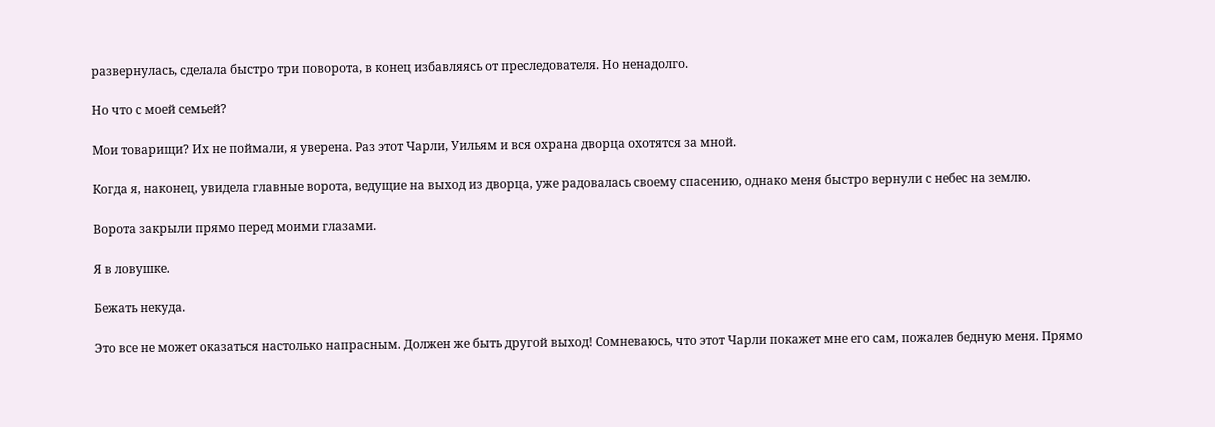развернулась, сделала быстро три поворота, в конец избавляясь от преследователя. Но ненадолго.

Но что с моей семьей?

Мои товарищи? Их не поймали, я уверена. Раз этот Чарли, Уильям и вся охрана дворца охотятся за мной.

Когда я, наконец, увидела главные ворота, ведущие на выход из дворца, уже радовалась своему спасению, однако меня быстро вернули с небес на землю.

Ворота закрыли прямо перед моими глазами.

Я в ловушке.

Бежать некуда.

Это все не может оказаться настолько напрасным. Должен же быть другой выход! Сомневаюсь, что этот Чарли покажет мне его сам, пожалев бедную меня. Прямо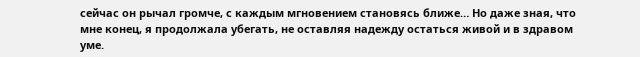сейчас он рычал громче, с каждым мгновением становясь ближе… Но даже зная, что мне конец, я продолжала убегать, не оставляя надежду остаться живой и в здравом уме.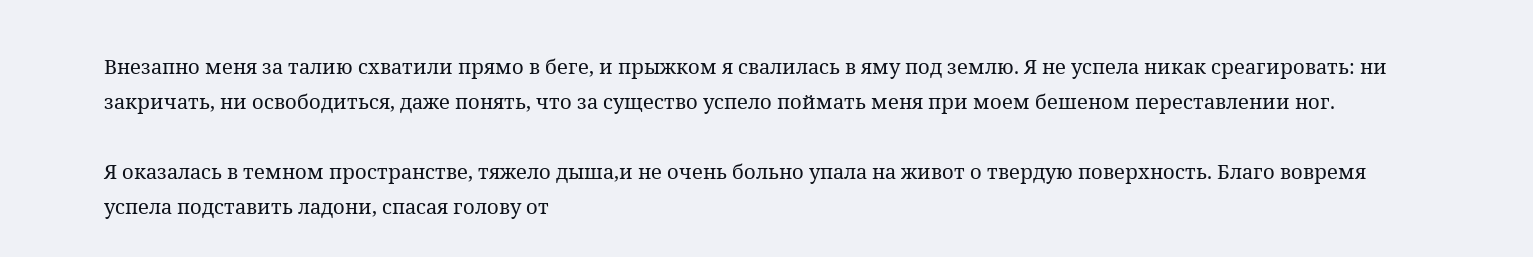Внезапно меня за талию схватили прямо в беге, и прыжком я свалилась в яму под землю. Я не успела никак среагировать: ни закричать, ни освободиться, даже понять, что за существо успело поймать меня при моем бешеном переставлении ног.

Я оказалась в темном пространстве, тяжело дыша,и не очень больно упала на живот о твердую поверхность. Благо вовремя успела подставить ладони, спасая голову от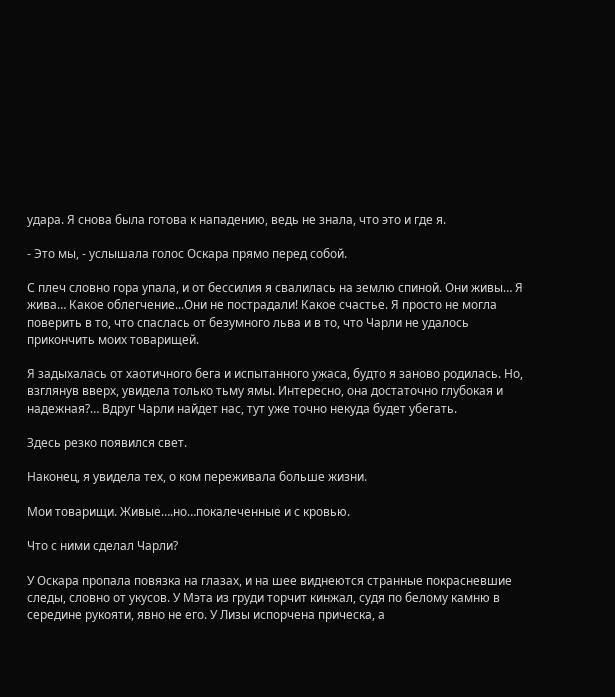удара. Я снова была готова к нападению, ведь не знала, что это и где я.

- Это мы, - услышала голос Оскара прямо перед собой.

С плеч словно гора упала, и от бессилия я свалилась на землю спиной. Они живы… Я жива… Какое облегчение...Они не пострадали! Какое счастье. Я просто не могла поверить в то, что спаслась от безумного льва и в то, что Чарли не удалось прикончить моих товарищей.

Я задыхалась от хаотичного бега и испытанного ужаса, будто я заново родилась. Но, взглянув вверх, увидела только тьму ямы. Интересно, она достаточно глубокая и надежная?… Вдруг Чарли найдет нас, тут уже точно некуда будет убегать.

Здесь резко появился свет.

Наконец, я увидела тех, о ком переживала больше жизни.

Мои товарищи. Живые….но…покалеченные и с кровью.

Что с ними сделал Чарли?

У Оскара пропала повязка на глазах, и на шее виднеются странные покрасневшие следы, словно от укусов. У Мэта из груди торчит кинжал, судя по белому камню в середине рукояти, явно не его. У Лизы испорчена прическа, а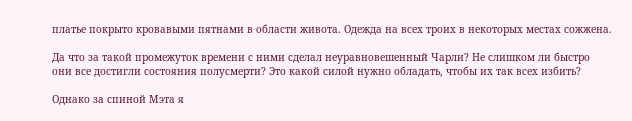платье покрыто кровавыми пятнами в области живота. Одежда на всех троих в некоторых местах сожжена.

Да что за такой промежуток времени с ними сделал неуравновешенный Чарли? Не слишком ли быстро они все достигли состояния полусмерти? Это какой силой нужно обладать, чтобы их так всех избить?

Однако за спиной Мэта я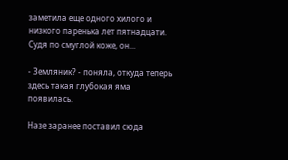заметила еще одного хилого и низкого паренька лет пятнадцати. Судя по смуглой коже, он...

- Земляник? - поняла, откуда теперь здесь такая глубокая яма появилась.

Назе заранее поставил сюда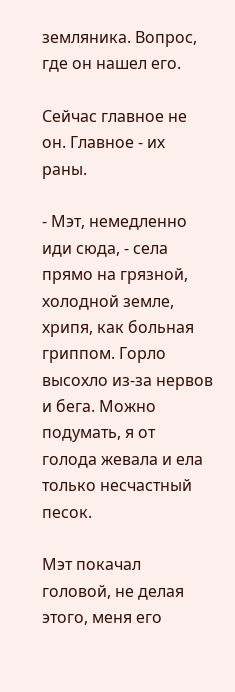земляника. Вопрос, где он нашел его.

Сейчас главное не он. Главное - их раны.

- Мэт, немедленно иди сюда, - села прямо на грязной, холодной земле, хрипя, как больная гриппом. Горло высохло из-за нервов и бега. Можно подумать, я от голода жевала и ела только несчастный песок.

Мэт покачал головой, не делая этого, меня его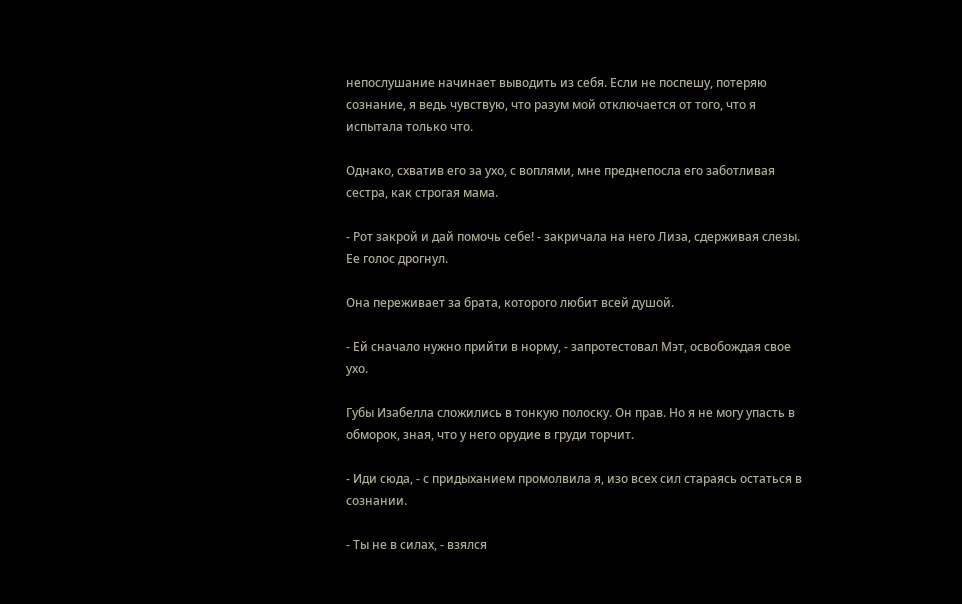непослушание начинает выводить из себя. Если не поспешу, потеряю сознание, я ведь чувствую, что разум мой отключается от того, что я испытала только что.

Однако, схватив его за ухо, с воплями, мне преднепосла его заботливая сестра, как строгая мама.

- Рот закрой и дай помочь себе! - закричала на него Лиза, сдерживая слезы. Ее голос дрогнул.

Она переживает за брата, которого любит всей душой.

- Ей сначало нужно прийти в норму, - запротестовал Мэт, освобождая свое ухо.

Губы Изабелла сложились в тонкую полоску. Он прав. Но я не могу упасть в обморок, зная, что у него орудие в груди торчит.

- Иди сюда, - с придыханием промолвила я, изо всех сил стараясь остаться в сознании.

- Ты не в силах, - взялся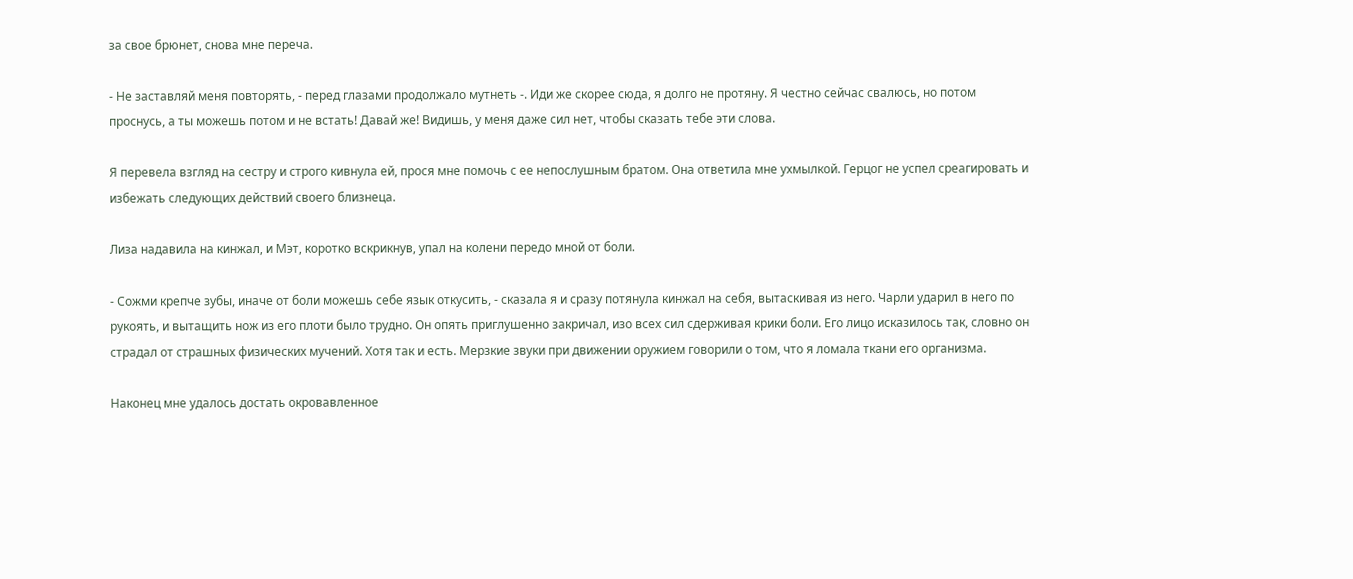за свое брюнет, снова мне переча.

- Не заставляй меня повторять, - перед глазами продолжало мутнеть -. Иди же скорее сюда, я долго не протяну. Я честно сейчас свалюсь, но потом проснусь, а ты можешь потом и не встать! Давай же! Видишь, у меня даже сил нет, чтобы сказать тебе эти слова.

Я перевела взгляд на сестру и строго кивнула ей, прося мне помочь с ее непослушным братом. Она ответила мне ухмылкой. Герцог не успел среагировать и избежать следующих действий своего близнеца.

Лиза надавила на кинжал, и Мэт, коротко вскрикнув, упал на колени передо мной от боли.

- Сожми крепче зубы, иначе от боли можешь себе язык откусить, - сказала я и сразу потянула кинжал на себя, вытаскивая из него. Чарли ударил в него по рукоять, и вытащить нож из его плоти было трудно. Он опять приглушенно закричал, изо всех сил сдерживая крики боли. Его лицо исказилось так, словно он страдал от страшных физических мучений. Хотя так и есть. Мерзкие звуки при движении оружием говорили о том, что я ломала ткани его организма.

Наконец мне удалось достать окровавленное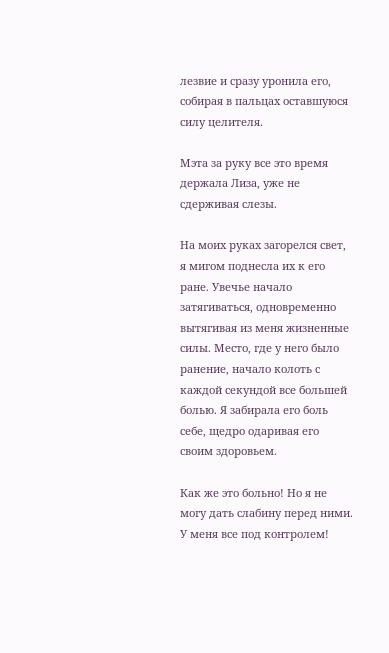лезвие и сразу уронила его, собирая в пальцах оставшуюся силу целителя.

Мэта за руку все это время держала Лиза, уже не сдерживая слезы.

На моих руках загорелся свет, я мигом поднесла их к его ране. Увечье начало затягиваться, одновременно вытягивая из меня жизненные силы. Место, где у него было ранение, начало колоть с каждой секундой все большей болью. Я забирала его боль себе, щедро одаривая его своим здоровьем.

Как же это больно! Но я не могу дать слабину перед ними. У меня все под контролем!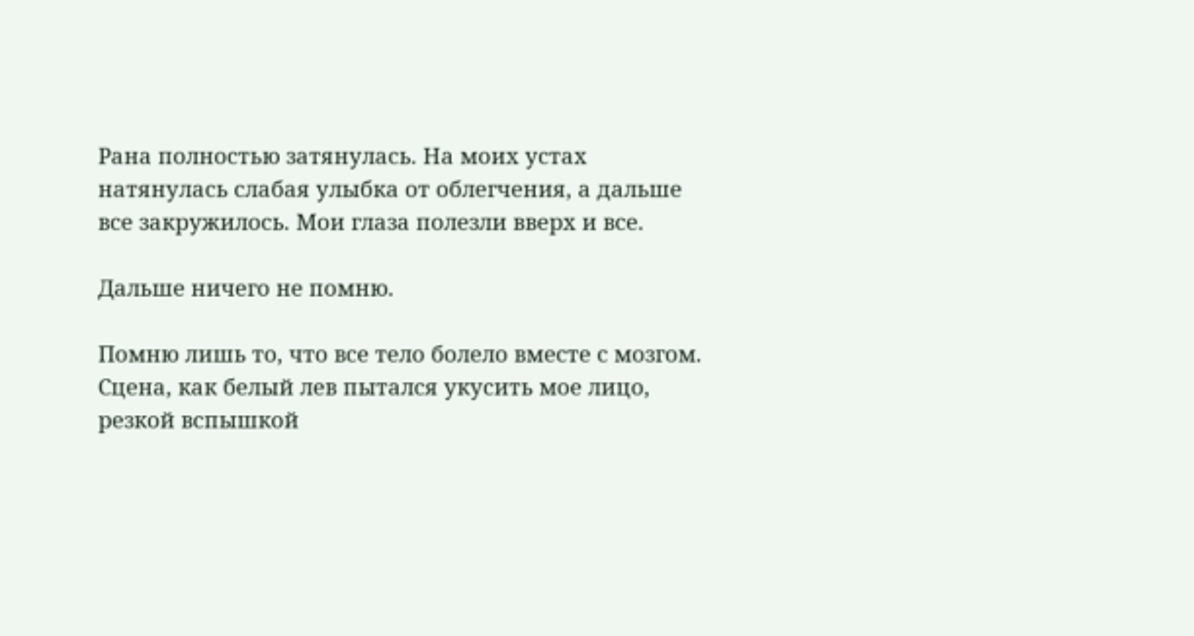Рана полностью затянулась. На моих устах натянулась слабая улыбка от облегчения, а дальше все закружилось. Мои глаза полезли вверх и все.

Дальше ничего не помню.

Помню лишь то, что все тело болело вместе с мозгом. Сцена, как белый лев пытался укусить мое лицо, резкой вспышкой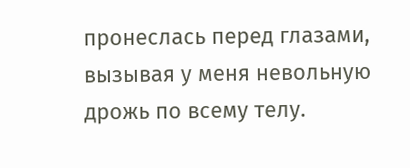пронеслась перед глазами, вызывая у меня невольную дрожь по всему телу.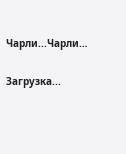Чарли...Чарли…

Загрузка...